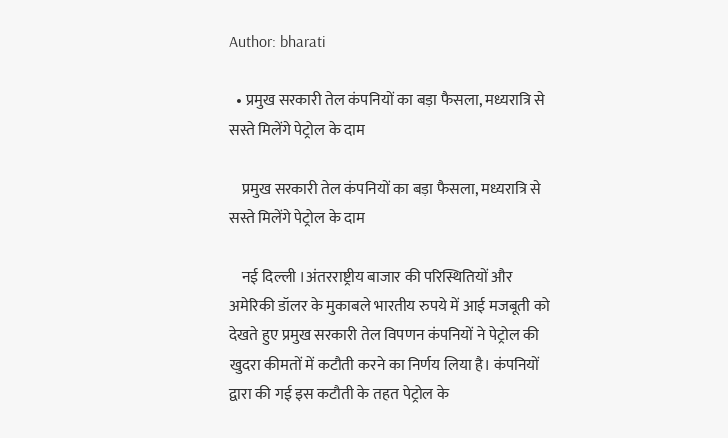Author: bharati

  • प्रमुख सरकारी तेल कंपनियों का बड़ा फैसला, मध्यरात्रि से सस्ते मिलेंगे पेट्रोल के दाम

    प्रमुख सरकारी तेल कंपनियों का बड़ा फैसला, मध्यरात्रि से सस्ते मिलेंगे पेट्रोल के दाम

    नई दिल्ली ।अंतरराष्ट्रीय बाजार की परिस्थितियों और अमेरिकी डॉलर के मुकाबले भारतीय रुपये में आई मजबूती को देखते हुए प्रमुख सरकारी तेल विपणन कंपनियों ने पेट्रोल की खुदरा कीमतों में कटौती करने का निर्णय लिया है। कंपनियों द्वारा की गई इस कटौती के तहत पेट्रोल के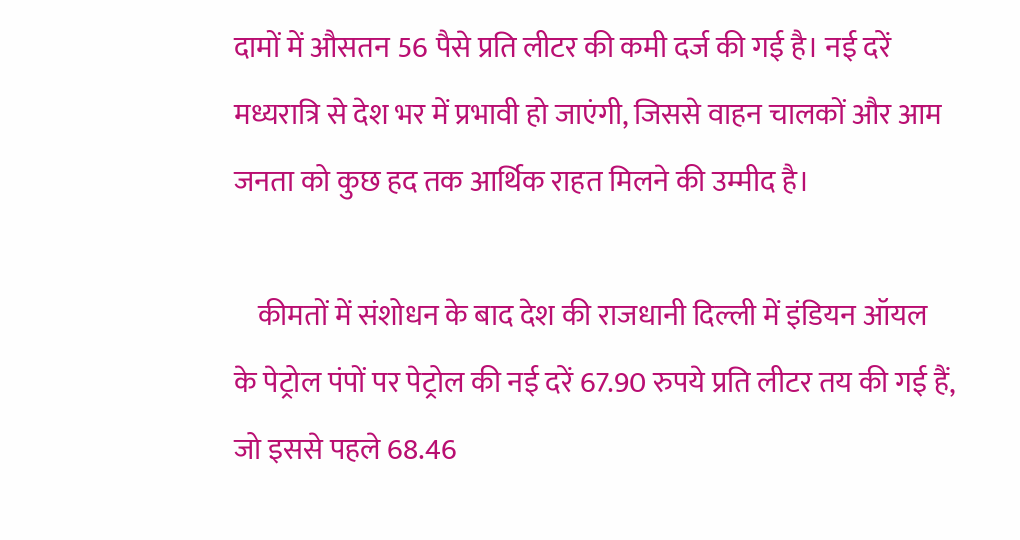दामों में औसतन 56 पैसे प्रति लीटर की कमी दर्ज की गई है। नई दरें मध्यरात्रि से देश भर में प्रभावी हो जाएंगी, जिससे वाहन चालकों और आम जनता को कुछ हद तक आर्थिक राहत मिलने की उम्मीद है।

    कीमतों में संशोधन के बाद देश की राजधानी दिल्ली में इंडियन ऑयल के पेट्रोल पंपों पर पेट्रोल की नई दरें 67.90 रुपये प्रति लीटर तय की गई हैं, जो इससे पहले 68.46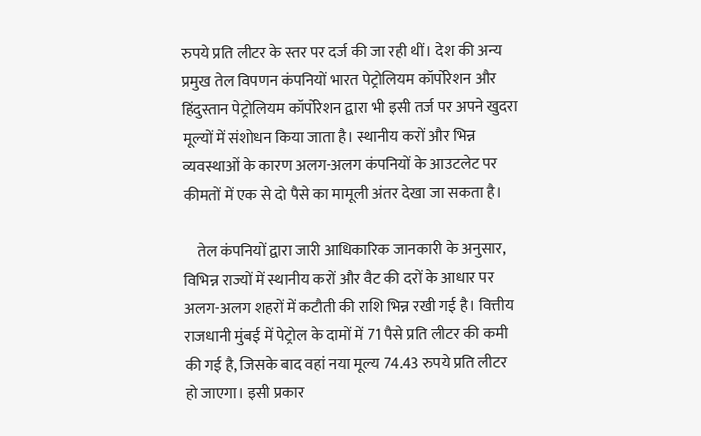रुपये प्रति लीटर के स्तर पर दर्ज की जा रही थीं। देश की अन्य प्रमुख तेल विपणन कंपनियों भारत पेट्रोलियम कॉर्पोरेशन और हिंदुस्तान पेट्रोलियम कॉर्पोरेशन द्वारा भी इसी तर्ज पर अपने खुदरा मूल्यों में संशोधन किया जाता है। स्थानीय करों और भिन्न व्यवस्थाओं के कारण अलग-अलग कंपनियों के आउटलेट पर कीमतों में एक से दो पैसे का मामूली अंतर देखा जा सकता है।

    तेल कंपनियों द्वारा जारी आधिकारिक जानकारी के अनुसार, विभिन्न राज्यों में स्थानीय करों और वैट की दरों के आधार पर अलग-अलग शहरों में कटौती की राशि भिन्न रखी गई है। वित्तीय राजधानी मुंबई में पेट्रोल के दामों में 71 पैसे प्रति लीटर की कमी की गई है, जिसके बाद वहां नया मूल्य 74.43 रुपये प्रति लीटर हो जाएगा। इसी प्रकार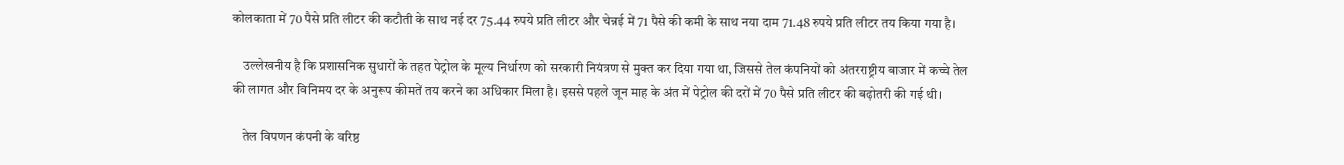कोलकाता में 70 पैसे प्रति लीटर की कटौती के साथ नई दर 75.44 रुपये प्रति लीटर और चेन्नई में 71 पैसे की कमी के साथ नया दाम 71.48 रुपये प्रति लीटर तय किया गया है।

    उल्लेखनीय है कि प्रशासनिक सुधारों के तहत पेट्रोल के मूल्य निर्धारण को सरकारी नियंत्रण से मुक्त कर दिया गया था, जिससे तेल कंपनियों को अंतरराष्ट्रीय बाजार में कच्चे तेल की लागत और विनिमय दर के अनुरूप कीमतें तय करने का अधिकार मिला है। इससे पहले जून माह के अंत में पेट्रोल की दरों में 70 पैसे प्रति लीटर की बढ़ोतरी की गई थी।

    तेल विपणन कंपनी के वरिष्ठ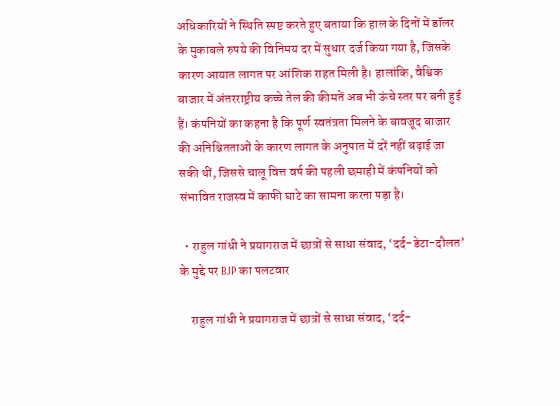अधिकारियों ने स्थिति स्पष्ट करते हुए बताया कि हाल के दिनों में डॉलर के मुकाबले रुपये की विनिमय दर में सुधार दर्ज किया गया है, जिसके कारण आयात लागत पर आंशिक राहत मिली है। हालांकि, वैश्विक बाजार में अंतरराष्ट्रीय कच्चे तेल की कीमतें अब भी ऊंचे स्तर पर बनी हुई हैं। कंपनियों का कहना है कि पूर्ण स्वतंत्रता मिलने के बावजूद बाजार की अनिश्चितताओं के कारण लागत के अनुपात में दरें नहीं बढ़ाई जा सकी थीं, जिससे चालू वित्त वर्ष की पहली छमाही में कंपनियों को संभावित राजस्व में काफी घाटे का सामना करना पड़ा है।

  • राहुल गांधी ने प्रयागराज में छात्रों से साधा संवाद, ‘दर्द-डेटा-दौलत’ के मुद्दे पर BJP का पलटवार

    राहुल गांधी ने प्रयागराज में छात्रों से साधा संवाद, ‘दर्द-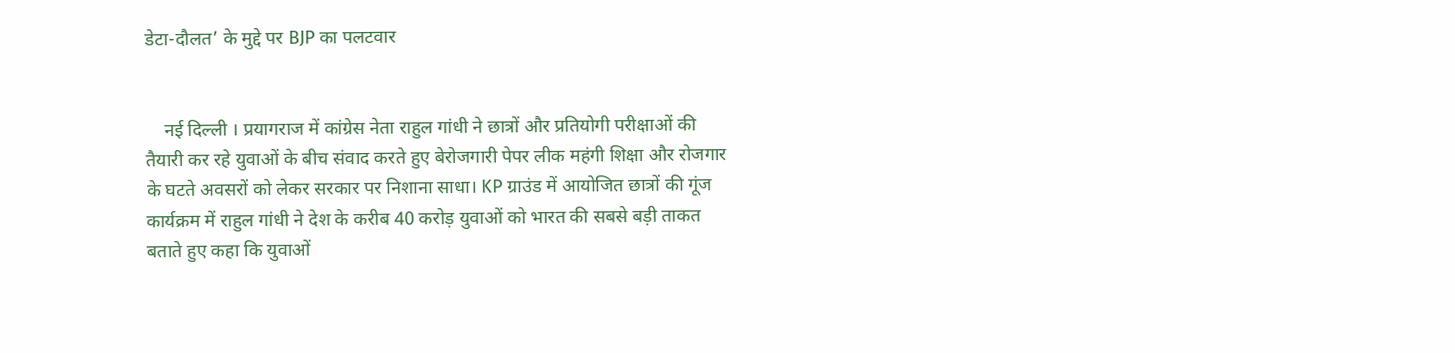डेटा-दौलत’ के मुद्दे पर BJP का पलटवार


    नई दिल्ली । प्रयागराज में कांग्रेस नेता राहुल गांधी ने छात्रों और प्रतियोगी परीक्षाओं की तैयारी कर रहे युवाओं के बीच संवाद करते हुए बेरोजगारी पेपर लीक महंगी शिक्षा और रोजगार के घटते अवसरों को लेकर सरकार पर निशाना साधा। KP ग्राउंड में आयोजित छात्रों की गूंज कार्यक्रम में राहुल गांधी ने देश के करीब 40 करोड़ युवाओं को भारत की सबसे बड़ी ताकत बताते हुए कहा कि युवाओं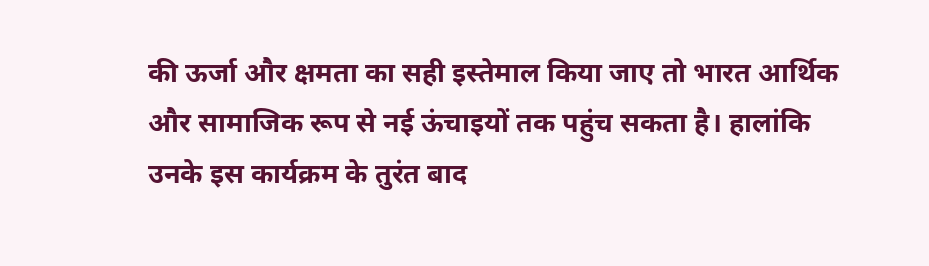की ऊर्जा और क्षमता का सही इस्तेमाल किया जाए तो भारत आर्थिक और सामाजिक रूप से नई ऊंचाइयों तक पहुंच सकता है। हालांकि उनके इस कार्यक्रम के तुरंत बाद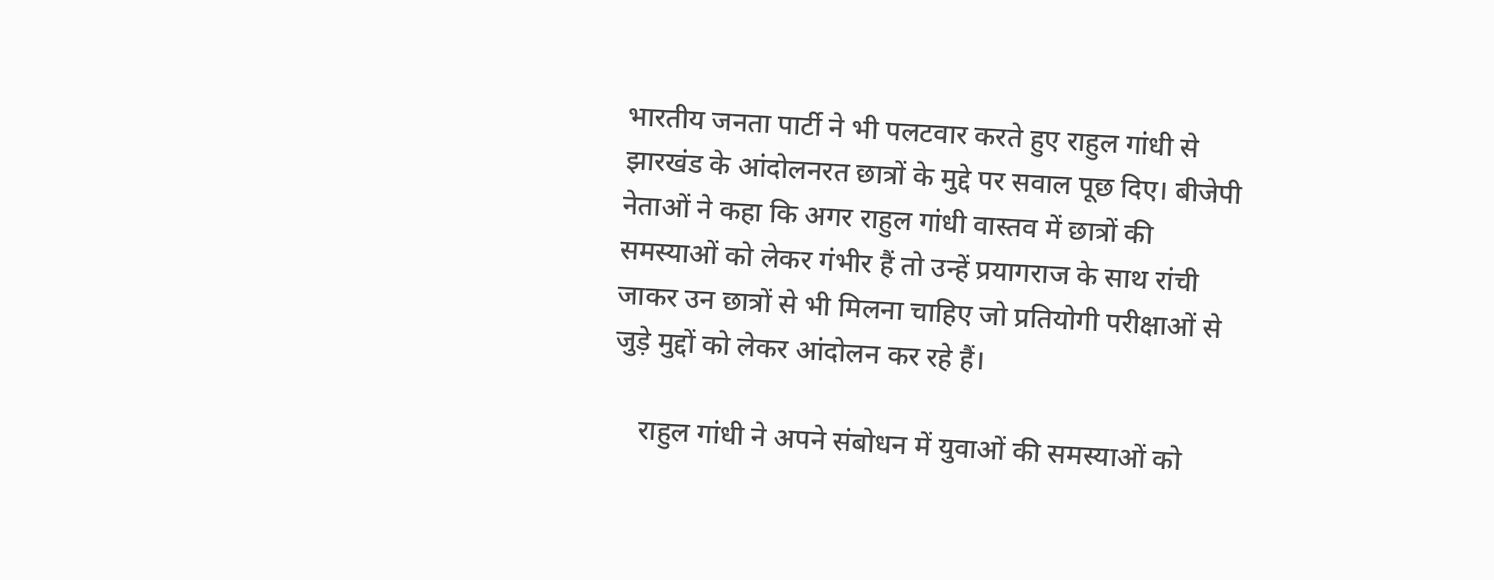भारतीय जनता पार्टी ने भी पलटवार करते हुए राहुल गांधी से झारखंड के आंदोलनरत छात्रों के मुद्दे पर सवाल पूछ दिए। बीजेपी नेताओं ने कहा कि अगर राहुल गांधी वास्तव में छात्रों की समस्याओं को लेकर गंभीर हैं तो उन्हें प्रयागराज के साथ रांची जाकर उन छात्रों से भी मिलना चाहिए जो प्रतियोगी परीक्षाओं से जुड़े मुद्दों को लेकर आंदोलन कर रहे हैं।

    राहुल गांधी ने अपने संबोधन में युवाओं की समस्याओं को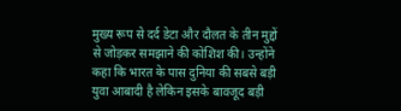मुख्य रूप से दर्द डेटा और दौलत के तीन मुद्दों से जोड़कर समझाने की कोशिश की। उन्होंने कहा कि भारत के पास दुनिया की सबसे बड़ी युवा आबादी है लेकिन इसके बावजूद बड़ी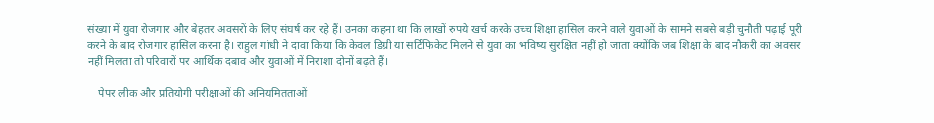संख्या में युवा रोजगार और बेहतर अवसरों के लिए संघर्ष कर रहे हैं। उनका कहना था कि लाखों रुपये खर्च करके उच्च शिक्षा हासिल करने वाले युवाओं के सामने सबसे बड़ी चुनौती पढ़ाई पूरी करने के बाद रोजगार हासिल करना है। राहुल गांधी ने दावा किया कि केवल डिग्री या सर्टिफिकेट मिलने से युवा का भविष्य सुरक्षित नहीं हो जाता क्योंकि जब शिक्षा के बाद नौकरी का अवसर नहीं मिलता तो परिवारों पर आर्थिक दबाव और युवाओं में निराशा दोनों बढ़ते हैं।

    पेपर लीक और प्रतियोगी परीक्षाओं की अनियमितताओं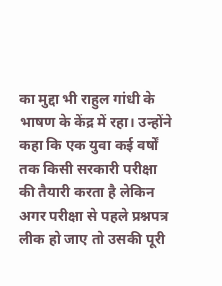का मुद्दा भी राहुल गांधी के भाषण के केंद्र में रहा। उन्होंने कहा कि एक युवा कई वर्षों तक किसी सरकारी परीक्षा की तैयारी करता है लेकिन अगर परीक्षा से पहले प्रश्नपत्र लीक हो जाए तो उसकी पूरी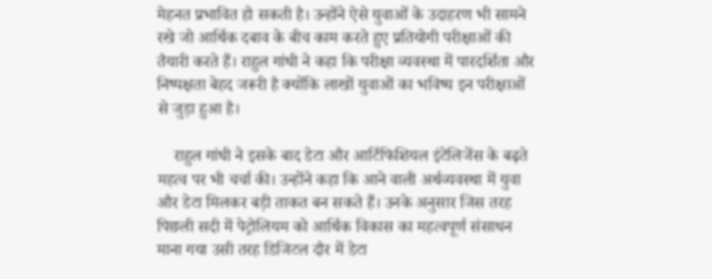मेहनत प्रभावित हो सकती है। उन्होंने ऐसे युवाओं के उदाहरण भी सामने रखे जो आर्थिक दबाव के बीच काम करते हुए प्रतियोगी परीक्षाओं की तैयारी करते हैं। राहुल गांधी ने कहा कि परीक्षा व्यवस्था में पारदर्शिता और निष्पक्षता बेहद जरूरी है क्योंकि लाखों युवाओं का भविष्य इन परीक्षाओं से जुड़ा हुआ है।

    राहुल गांधी ने इसके बाद डेटा और आर्टिफिशियल इंटेलिजेंस के बढ़ते महत्व पर भी चर्चा की। उन्होंने कहा कि आने वाली अर्थव्यवस्था में युवा और डेटा मिलकर बड़ी ताकत बन सकते हैं। उनके अनुसार जिस तरह पिछली सदी में पेट्रोलियम को आर्थिक विकास का महत्वपूर्ण संसाधन माना गया उसी तरह डिजिटल दौर में डेटा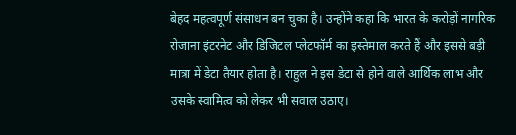बेहद महत्वपूर्ण संसाधन बन चुका है। उन्होंने कहा कि भारत के करोड़ों नागरिक रोजाना इंटरनेट और डिजिटल प्लेटफॉर्म का इस्तेमाल करते हैं और इससे बड़ी मात्रा में डेटा तैयार होता है। राहुल ने इस डेटा से होने वाले आर्थिक लाभ और उसके स्वामित्व को लेकर भी सवाल उठाए।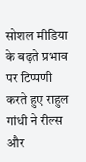सोशल मीडिया के बढ़ते प्रभाव पर टिप्पणी करते हुए राहुल गांधी ने रील्स और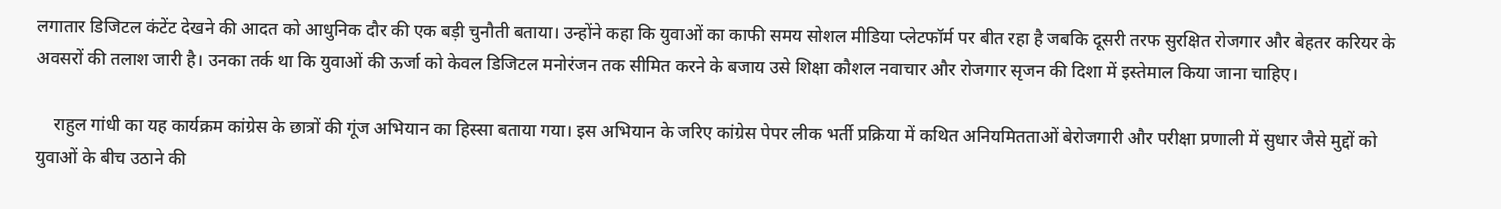लगातार डिजिटल कंटेंट देखने की आदत को आधुनिक दौर की एक बड़ी चुनौती बताया। उन्होंने कहा कि युवाओं का काफी समय सोशल मीडिया प्लेटफॉर्म पर बीत रहा है जबकि दूसरी तरफ सुरक्षित रोजगार और बेहतर करियर के अवसरों की तलाश जारी है। उनका तर्क था कि युवाओं की ऊर्जा को केवल डिजिटल मनोरंजन तक सीमित करने के बजाय उसे शिक्षा कौशल नवाचार और रोजगार सृजन की दिशा में इस्तेमाल किया जाना चाहिए।

    राहुल गांधी का यह कार्यक्रम कांग्रेस के छात्रों की गूंज अभियान का हिस्सा बताया गया। इस अभियान के जरिए कांग्रेस पेपर लीक भर्ती प्रक्रिया में कथित अनियमितताओं बेरोजगारी और परीक्षा प्रणाली में सुधार जैसे मुद्दों को युवाओं के बीच उठाने की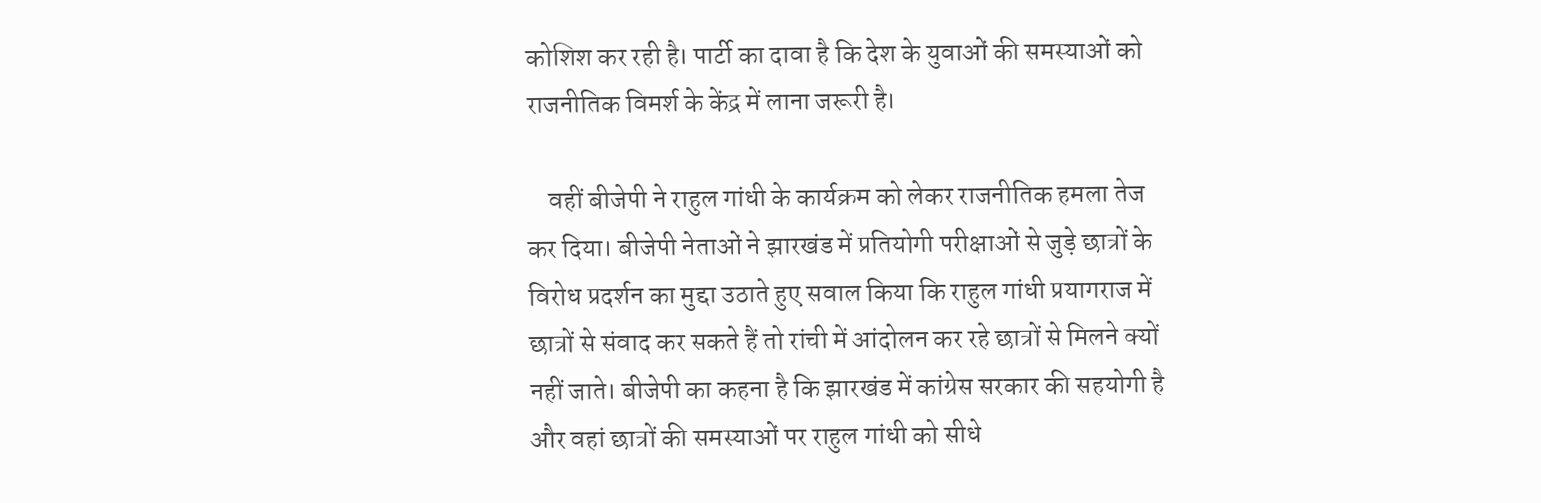कोशिश कर रही है। पार्टी का दावा है कि देश के युवाओं की समस्याओं को राजनीतिक विमर्श के केंद्र में लाना जरूरी है।

    वहीं बीजेपी ने राहुल गांधी के कार्यक्रम को लेकर राजनीतिक हमला तेज कर दिया। बीजेपी नेताओं ने झारखंड में प्रतियोगी परीक्षाओं से जुड़े छात्रों के विरोध प्रदर्शन का मुद्दा उठाते हुए सवाल किया कि राहुल गांधी प्रयागराज में छात्रों से संवाद कर सकते हैं तो रांची में आंदोलन कर रहे छात्रों से मिलने क्यों नहीं जाते। बीजेपी का कहना है कि झारखंड में कांग्रेस सरकार की सहयोगी है और वहां छात्रों की समस्याओं पर राहुल गांधी को सीधे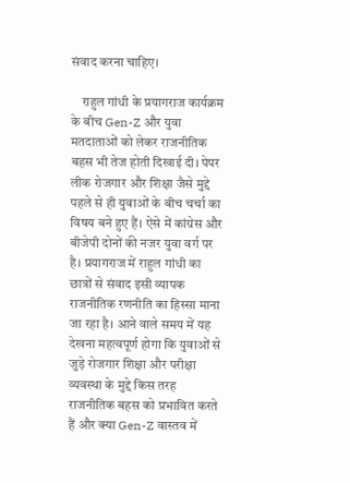संवाद करना चाहिए।

    राहुल गांधी के प्रयागराज कार्यक्रम के बीच Gen-Z और युवा मतदाताओं को लेकर राजनीतिक बहस भी तेज होती दिखाई दी। पेपर लीक रोजगार और शिक्षा जैसे मुद्दे पहले से ही युवाओं के बीच चर्चा का विषय बने हुए हैं। ऐसे में कांग्रेस और बीजेपी दोनों की नजर युवा वर्ग पर है। प्रयागराज में राहुल गांधी का छात्रों से संवाद इसी व्यापक राजनीतिक रणनीति का हिस्सा माना जा रहा है। आने वाले समय में यह देखना महत्वपूर्ण होगा कि युवाओं से जुड़े रोजगार शिक्षा और परीक्षा व्यवस्था के मुद्दे किस तरह राजनीतिक बहस को प्रभावित करते हैं और क्या Gen-Z वास्तव में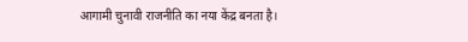आगामी चुनावी राजनीति का नया केंद्र बनता है।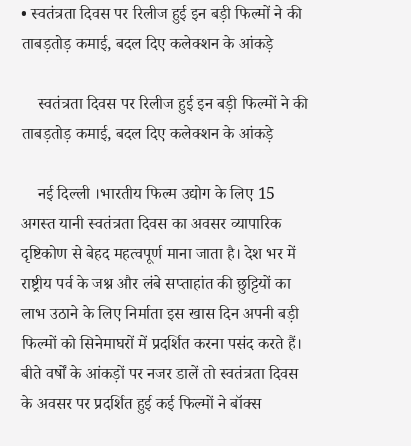• स्वतंत्रता दिवस पर रिलीज हुई इन बड़ी फिल्मों ने की ताबड़तोड़ कमाई, बदल दिए कलेक्शन के आंकड़े

    स्वतंत्रता दिवस पर रिलीज हुई इन बड़ी फिल्मों ने की ताबड़तोड़ कमाई, बदल दिए कलेक्शन के आंकड़े

    नई दिल्ली ।भारतीय फिल्म उद्योग के लिए 15 अगस्त यानी स्वतंत्रता दिवस का अवसर व्यापारिक दृष्टिकोण से बेहद महत्वपूर्ण माना जाता है। देश भर में राष्ट्रीय पर्व के जश्न और लंबे सप्ताहांत की छुट्टियों का लाभ उठाने के लिए निर्माता इस खास दिन अपनी बड़ी फिल्मों को सिनेमाघरों में प्रदर्शित करना पसंद करते हैं। बीते वर्षों के आंकड़ों पर नजर डालें तो स्वतंत्रता दिवस के अवसर पर प्रदर्शित हुई कई फिल्मों ने बॉक्स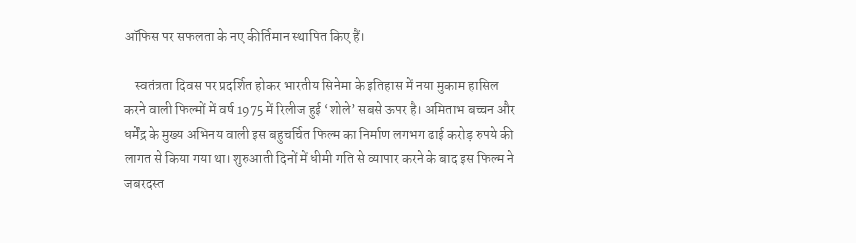ऑफिस पर सफलता के नए कीर्तिमान स्थापित किए हैं।

    स्वतंत्रता दिवस पर प्रदर्शित होकर भारतीय सिनेमा के इतिहास में नया मुकाम हासिल करने वाली फिल्मों में वर्ष 1975 में रिलीज हुई ‘शोले’ सबसे ऊपर है। अमिताभ बच्चन और धर्मेंद्र के मुख्य अभिनय वाली इस बहुचर्चित फिल्म का निर्माण लगभग ढाई करोड़ रुपये की लागत से किया गया था। शुरुआती दिनों में धीमी गति से व्यापार करने के बाद इस फिल्म ने जबरदस्त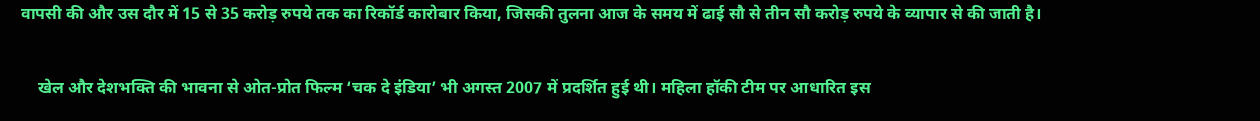वापसी की और उस दौर में 15 से 35 करोड़ रुपये तक का रिकॉर्ड कारोबार किया, जिसकी तुलना आज के समय में ढाई सौ से तीन सौ करोड़ रुपये के व्यापार से की जाती है।

    खेल और देशभक्ति की भावना से ओत-प्रोत फिल्म ‘चक दे इंडिया’ भी अगस्त 2007 में प्रदर्शित हुई थी। महिला हॉकी टीम पर आधारित इस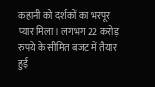कहानी को दर्शकों का भरपूर प्यार मिला। लगभग 22 करोड़ रुपये के सीमित बजट में तैयार हुई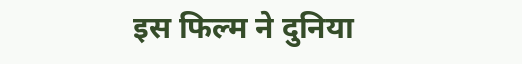इस फिल्म ने दुनिया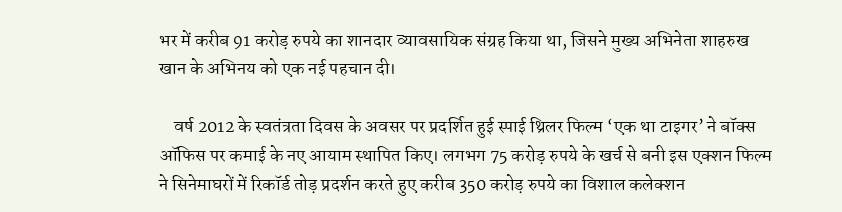भर में करीब 91 करोड़ रुपये का शानदार व्यावसायिक संग्रह किया था, जिसने मुख्य अभिनेता शाहरुख खान के अभिनय को एक नई पहचान दी।

    वर्ष 2012 के स्वतंत्रता दिवस के अवसर पर प्रदर्शित हुई स्पाई थ्रिलर फिल्म ‘एक था टाइगर’ ने बॉक्स ऑफिस पर कमाई के नए आयाम स्थापित किए। लगभग 75 करोड़ रुपये के खर्च से बनी इस एक्शन फिल्म ने सिनेमाघरों में रिकॉर्ड तोड़ प्रदर्शन करते हुए करीब 350 करोड़ रुपये का विशाल कलेक्शन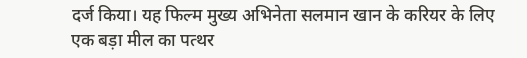दर्ज किया। यह फिल्म मुख्य अभिनेता सलमान खान के करियर के लिए एक बड़ा मील का पत्थर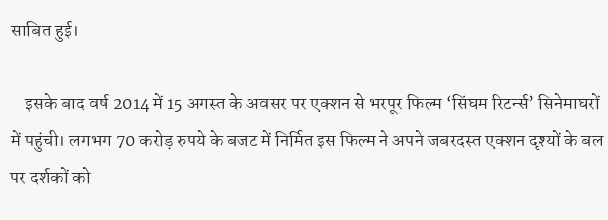साबित हुई।

    इसके बाद वर्ष 2014 में 15 अगस्त के अवसर पर एक्शन से भरपूर फिल्म ‘सिंघम रिटर्न्स’ सिनेमाघरों में पहुंची। लगभग 70 करोड़ रुपये के बजट में निर्मित इस फिल्म ने अपने जबरदस्त एक्शन दृश्यों के बल पर दर्शकों को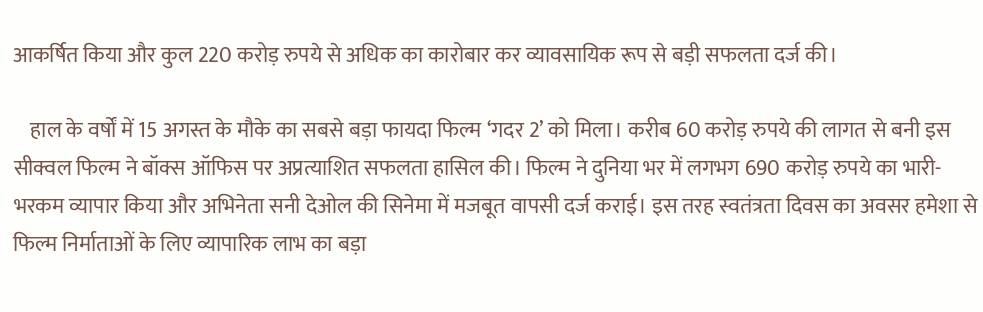आकर्षित किया और कुल 220 करोड़ रुपये से अधिक का कारोबार कर व्यावसायिक रूप से बड़ी सफलता दर्ज की।

    हाल के वर्षों में 15 अगस्त के मौके का सबसे बड़ा फायदा फिल्म ‘गदर 2’ को मिला। करीब 60 करोड़ रुपये की लागत से बनी इस सीक्वल फिल्म ने बॉक्स ऑफिस पर अप्रत्याशित सफलता हासिल की। फिल्म ने दुनिया भर में लगभग 690 करोड़ रुपये का भारी-भरकम व्यापार किया और अभिनेता सनी देओल की सिनेमा में मजबूत वापसी दर्ज कराई। इस तरह स्वतंत्रता दिवस का अवसर हमेशा से फिल्म निर्माताओं के लिए व्यापारिक लाभ का बड़ा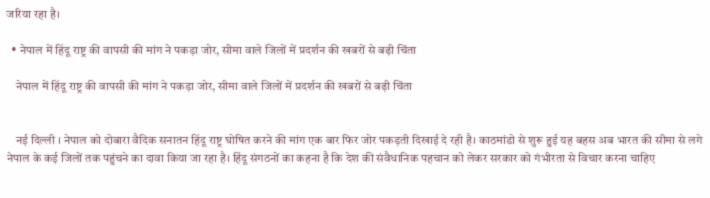जरिया रहा है।

  • नेपाल में हिंदू राष्ट्र की वापसी की मांग ने पकड़ा जोर, सीमा वाले जिलों में प्रदर्शन की खबरों से बढ़ी चिंता

    नेपाल में हिंदू राष्ट्र की वापसी की मांग ने पकड़ा जोर, सीमा वाले जिलों में प्रदर्शन की खबरों से बढ़ी चिंता


    नई दिल्ली । नेपाल को दोबारा वैदिक सनातन हिंदू राष्ट्र घोषित करने की मांग एक बार फिर जोर पकड़ती दिखाई दे रही है। काठमांडो से शुरू हुई यह बहस अब भारत की सीमा से लगे नेपाल के कई जिलों तक पहुंचने का दावा किया जा रहा है। हिंदू संगठनों का कहना है कि देश की संवैधानिक पहचान को लेकर सरकार को गंभीरता से विचार करना चाहिए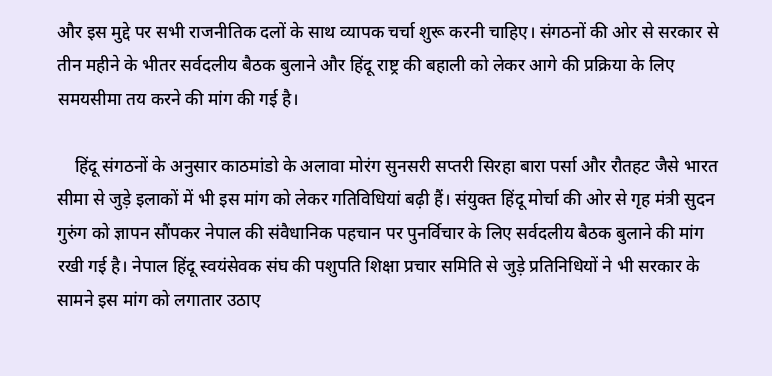और इस मुद्दे पर सभी राजनीतिक दलों के साथ व्यापक चर्चा शुरू करनी चाहिए। संगठनों की ओर से सरकार से तीन महीने के भीतर सर्वदलीय बैठक बुलाने और हिंदू राष्ट्र की बहाली को लेकर आगे की प्रक्रिया के लिए समयसीमा तय करने की मांग की गई है।

    हिंदू संगठनों के अनुसार काठमांडो के अलावा मोरंग सुनसरी सप्तरी सिरहा बारा पर्सा और रौतहट जैसे भारत सीमा से जुड़े इलाकों में भी इस मांग को लेकर गतिविधियां बढ़ी हैं। संयुक्त हिंदू मोर्चा की ओर से गृह मंत्री सुदन गुरुंग को ज्ञापन सौंपकर नेपाल की संवैधानिक पहचान पर पुनर्विचार के लिए सर्वदलीय बैठक बुलाने की मांग रखी गई है। नेपाल हिंदू स्वयंसेवक संघ की पशुपति शिक्षा प्रचार समिति से जुड़े प्रतिनिधियों ने भी सरकार के सामने इस मांग को लगातार उठाए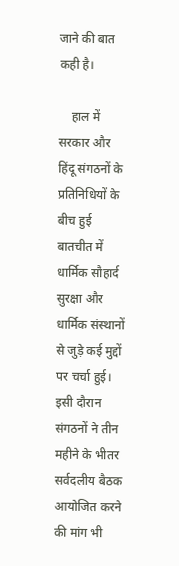जाने की बात कही है।

    हाल में सरकार और हिंदू संगठनों के प्रतिनिधियों के बीच हुई बातचीत में धार्मिक सौहार्द सुरक्षा और धार्मिक संस्थानों से जुड़े कई मुद्दों पर चर्चा हुई। इसी दौरान संगठनों ने तीन महीने के भीतर सर्वदलीय बैठक आयोजित करने की मांग भी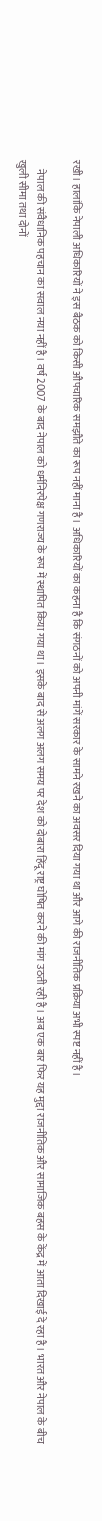रखी। हालांकि नेपाली अधिकारियों ने इस बैठक को किसी औपचारिक समझौते का रूप नहीं माना है। अधिकारियों का कहना है कि संगठनों को अपनी मांगें सरकार के सामने रखने का अवसर दिया गया था और आगे की राजनीतिक प्रक्रिया अभी स्पष्ट नहीं है।

    नेपाल की संवैधानिक पहचान का सवाल नया नहीं है। वर्ष 2007 के बाद नेपाल को धर्मनिरपेक्ष गणराज्य के रूप में स्थापित किया गया था। इसके बाद से अलग अलग समय पर देश को दोबारा हिंदू राष्ट्र घोषित करने की मांग उठती रही है। अब एक बार फिर यह मुद्दा राजनीतिक और सामाजिक बहस के केंद्र में आता दिखाई दे रहा है। भारत और नेपाल के बीच खुली सीमा तथा दोनों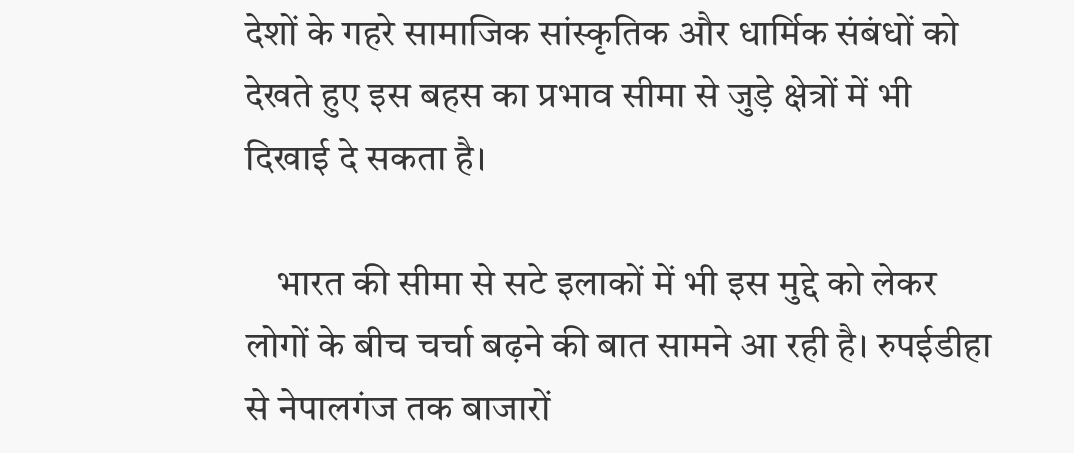देशों के गहरे सामाजिक सांस्कृतिक और धार्मिक संबंधों को देखते हुए इस बहस का प्रभाव सीमा से जुड़े क्षेत्रों में भी दिखाई दे सकता है।

    भारत की सीमा से सटे इलाकों में भी इस मुद्दे को लेकर लोगों के बीच चर्चा बढ़ने की बात सामने आ रही है। रुपईडीहा से नेपालगंज तक बाजारों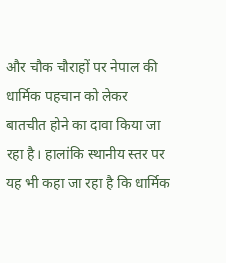और चौक चौराहों पर नेपाल की धार्मिक पहचान को लेकर बातचीत होने का दावा किया जा रहा है। हालांकि स्थानीय स्तर पर यह भी कहा जा रहा है कि धार्मिक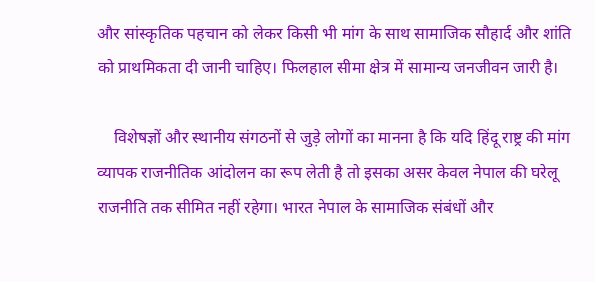और सांस्कृतिक पहचान को लेकर किसी भी मांग के साथ सामाजिक सौहार्द और शांति को प्राथमिकता दी जानी चाहिए। फिलहाल सीमा क्षेत्र में सामान्य जनजीवन जारी है।

    विशेषज्ञों और स्थानीय संगठनों से जुड़े लोगों का मानना है कि यदि हिंदू राष्ट्र की मांग व्यापक राजनीतिक आंदोलन का रूप लेती है तो इसका असर केवल नेपाल की घरेलू राजनीति तक सीमित नहीं रहेगा। भारत नेपाल के सामाजिक संबंधों और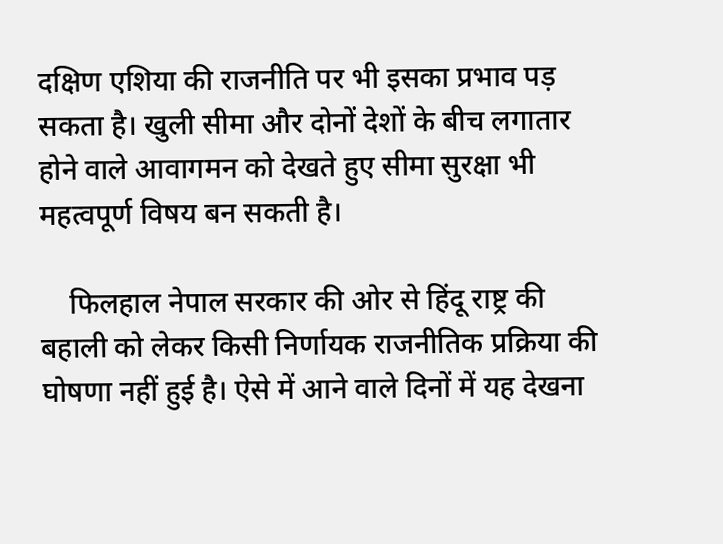दक्षिण एशिया की राजनीति पर भी इसका प्रभाव पड़ सकता है। खुली सीमा और दोनों देशों के बीच लगातार होने वाले आवागमन को देखते हुए सीमा सुरक्षा भी महत्वपूर्ण विषय बन सकती है।

    फिलहाल नेपाल सरकार की ओर से हिंदू राष्ट्र की बहाली को लेकर किसी निर्णायक राजनीतिक प्रक्रिया की घोषणा नहीं हुई है। ऐसे में आने वाले दिनों में यह देखना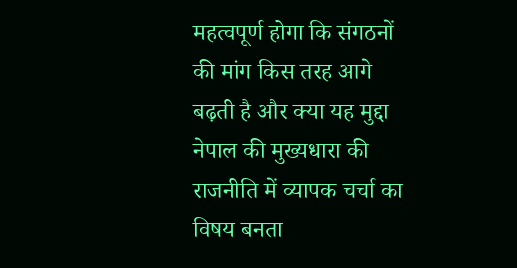महत्वपूर्ण होगा कि संगठनों की मांग किस तरह आगे बढ़ती है और क्या यह मुद्दा नेपाल की मुख्यधारा की राजनीति में व्यापक चर्चा का विषय बनता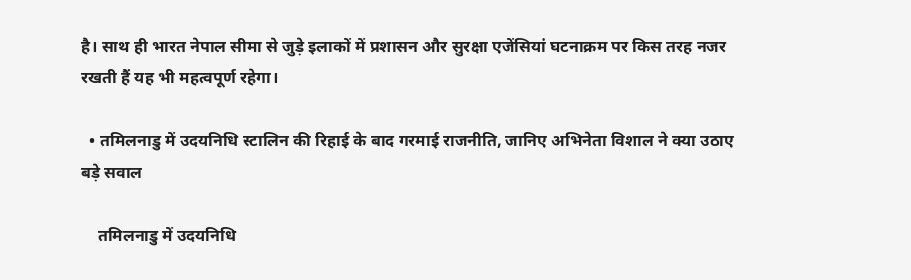है। साथ ही भारत नेपाल सीमा से जुड़े इलाकों में प्रशासन और सुरक्षा एजेंसियां घटनाक्रम पर किस तरह नजर रखती हैं यह भी महत्वपूर्ण रहेगा।

  • तमिलनाडु में उदयनिधि स्टालिन की रिहाई के बाद गरमाई राजनीति, जानिए अभिनेता विशाल ने क्या उठाए बड़े सवाल

    तमिलनाडु में उदयनिधि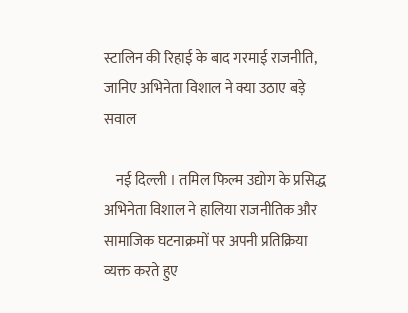स्टालिन की रिहाई के बाद गरमाई राजनीति, जानिए अभिनेता विशाल ने क्या उठाए बड़े सवाल

    नई दिल्ली । तमिल फिल्म उद्योग के प्रसिद्ध अभिनेता विशाल ने हालिया राजनीतिक और सामाजिक घटनाक्रमों पर अपनी प्रतिक्रिया व्यक्त करते हुए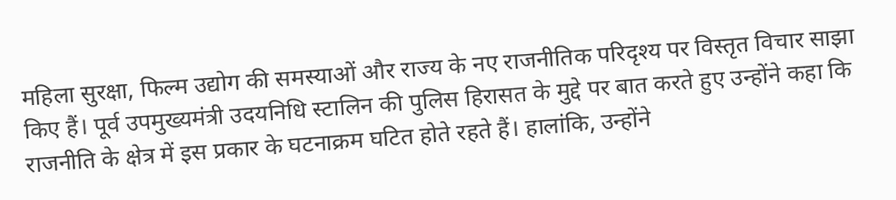महिला सुरक्षा, फिल्म उद्योग की समस्याओं और राज्य के नए राजनीतिक परिदृश्य पर विस्तृत विचार साझा किए हैं। पूर्व उपमुख्यमंत्री उदयनिधि स्टालिन की पुलिस हिरासत के मुद्दे पर बात करते हुए उन्होंने कहा कि राजनीति के क्षेत्र में इस प्रकार के घटनाक्रम घटित होते रहते हैं। हालांकि, उन्होंने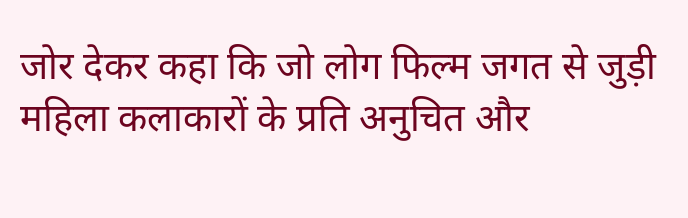जोर देकर कहा कि जो लोग फिल्म जगत से जुड़ी महिला कलाकारों के प्रति अनुचित और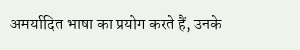अमर्यादित भाषा का प्रयोग करते हैं, उनके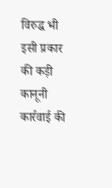विरुद्ध भी इसी प्रकार की कड़ी कानूनी कार्रवाई की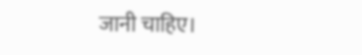जानी चाहिए।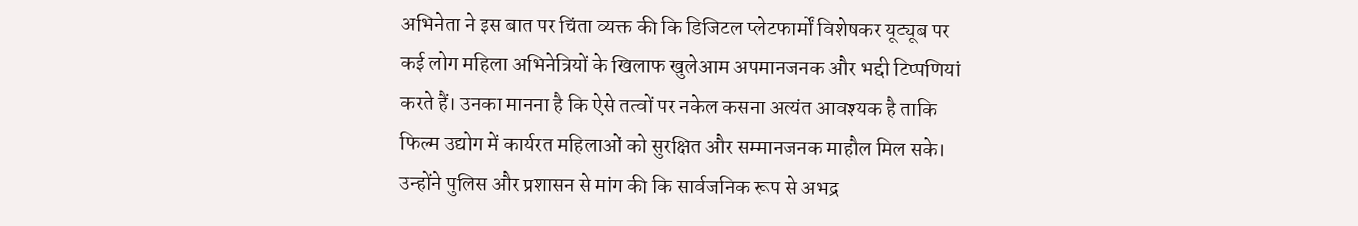अभिनेता ने इस बात पर चिंता व्यक्त की कि डिजिटल प्लेटफार्मों विशेषकर यूट्यूब पर कई लोग महिला अभिनेत्रियों के खिलाफ खुलेआम अपमानजनक और भद्दी टिप्पणियां करते हैं। उनका मानना है कि ऐसे तत्वों पर नकेल कसना अत्यंत आवश्यक है ताकि फिल्म उद्योग में कार्यरत महिलाओं को सुरक्षित और सम्मानजनक माहौल मिल सके। उन्होंने पुलिस और प्रशासन से मांग की कि सार्वजनिक रूप से अभद्र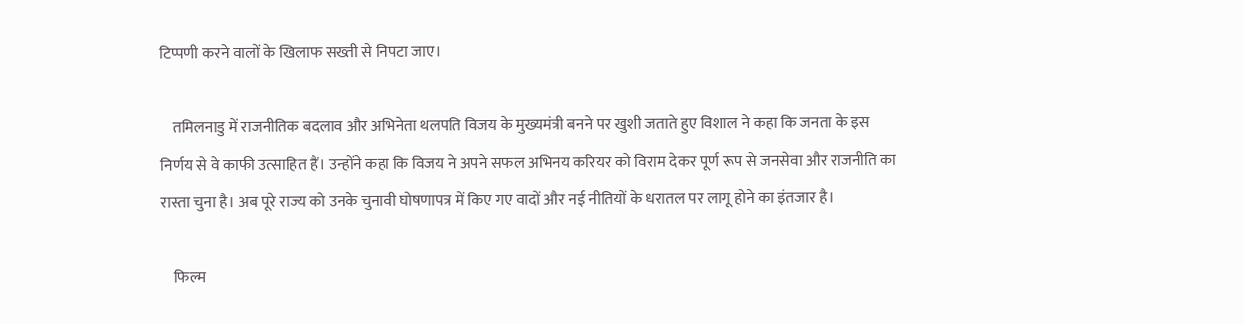टिप्पणी करने वालों के खिलाफ सख्ती से निपटा जाए।

    तमिलनाडु में राजनीतिक बदलाव और अभिनेता थलपति विजय के मुख्यमंत्री बनने पर खुशी जताते हुए विशाल ने कहा कि जनता के इस निर्णय से वे काफी उत्साहित हैं। उन्होंने कहा कि विजय ने अपने सफल अभिनय करियर को विराम देकर पूर्ण रूप से जनसेवा और राजनीति का रास्ता चुना है। अब पूरे राज्य को उनके चुनावी घोषणापत्र में किए गए वादों और नई नीतियों के धरातल पर लागू होने का इंतजार है।

    फिल्म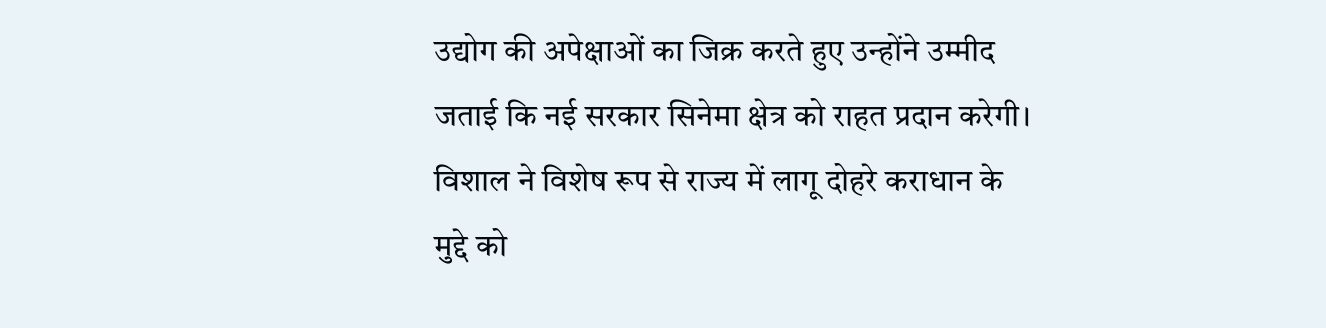उद्योग की अपेक्षाओं का जिक्र करते हुए उन्होंने उम्मीद जताई कि नई सरकार सिनेमा क्षेत्र को राहत प्रदान करेगी। विशाल ने विशेष रूप से राज्य में लागू दोहरे कराधान के मुद्दे को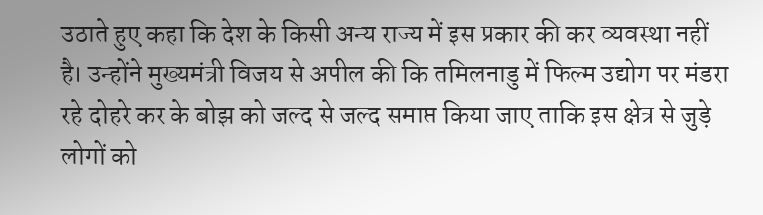उठाते हुए कहा कि देश के किसी अन्य राज्य में इस प्रकार की कर व्यवस्था नहीं है। उन्होंने मुख्यमंत्री विजय से अपील की कि तमिलनाडु में फिल्म उद्योग पर मंडरा रहे दोहरे कर के बोझ को जल्द से जल्द समाप्त किया जाए ताकि इस क्षेत्र से जुड़े लोगों को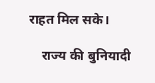राहत मिल सके।

    राज्य की बुनियादी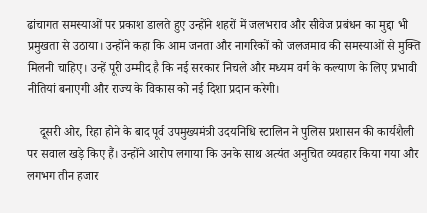ढांचागत समस्याओं पर प्रकाश डालते हुए उन्होंने शहरों में जलभराव और सीवेज प्रबंधन का मुद्दा भी प्रमुखता से उठाया। उन्होंने कहा कि आम जनता और नागरिकों को जलजमाव की समस्याओं से मुक्ति मिलनी चाहिए। उन्हें पूरी उम्मीद है कि नई सरकार निचले और मध्यम वर्ग के कल्याण के लिए प्रभावी नीतियां बनाएगी और राज्य के विकास को नई दिशा प्रदान करेगी।

    दूसरी ओर, रिहा होने के बाद पूर्व उपमुख्यमंत्री उदयनिधि स्टालिन ने पुलिस प्रशासन की कार्यशैली पर सवाल खड़े किए हैं। उन्होंने आरोप लगाया कि उनके साथ अत्यंत अनुचित व्यवहार किया गया और लगभग तीन हजार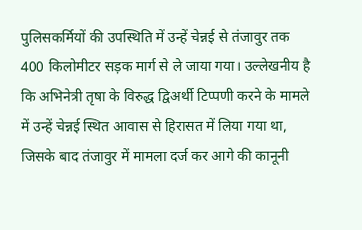पुलिसकर्मियों की उपस्थिति में उन्हें चेन्नई से तंजावुर तक 400 किलोमीटर सड़क मार्ग से ले जाया गया। उल्लेखनीय है कि अभिनेत्री तृषा के विरुद्ध द्विअर्थी टिप्पणी करने के मामले में उन्हें चेन्नई स्थित आवास से हिरासत में लिया गया था, जिसके बाद तंजावुर में मामला दर्ज कर आगे की कानूनी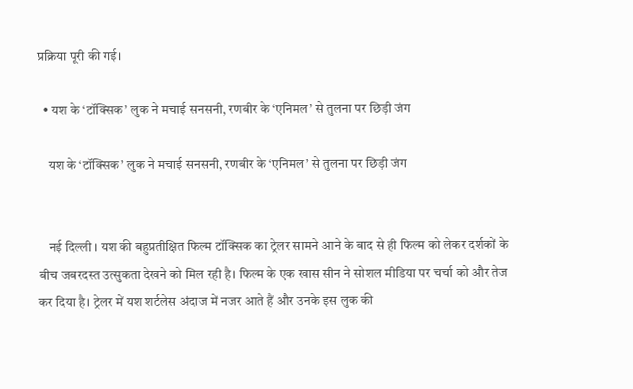प्रक्रिया पूरी की गई।

  • यश के ‘टॉक्सिक’ लुक ने मचाई सनसनी, रणबीर के ‘एनिमल’ से तुलना पर छिड़ी जंग

    यश के ‘टॉक्सिक’ लुक ने मचाई सनसनी, रणबीर के ‘एनिमल’ से तुलना पर छिड़ी जंग


    नई दिल्ली । यश की बहुप्रतीक्षित फिल्म टॉक्सिक का ट्रेलर सामने आने के बाद से ही फिल्म को लेकर दर्शकों के बीच जबरदस्त उत्सुकता देखने को मिल रही है। फिल्म के एक खास सीन ने सोशल मीडिया पर चर्चा को और तेज कर दिया है। ट्रेलर में यश शर्टलेस अंदाज में नजर आते हैं और उनके इस लुक की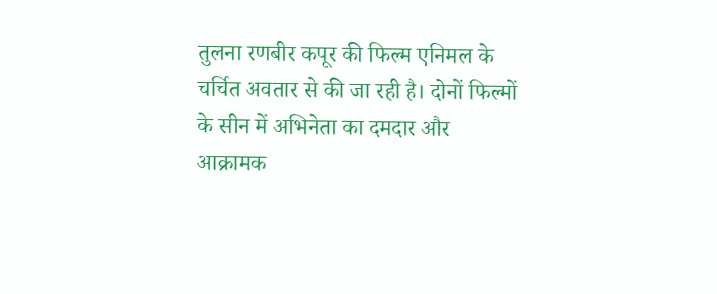तुलना रणबीर कपूर की फिल्म एनिमल के चर्चित अवतार से की जा रही है। दोनों फिल्मों के सीन में अभिनेता का दमदार और आक्रामक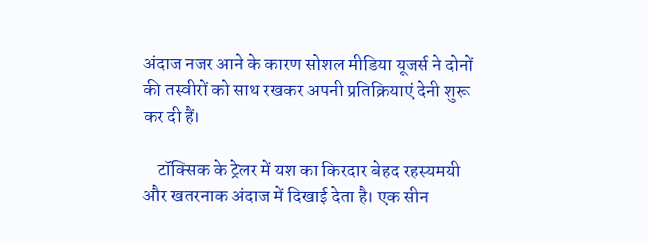अंदाज नजर आने के कारण सोशल मीडिया यूजर्स ने दोनों की तस्वीरों को साथ रखकर अपनी प्रतिक्रियाएं देनी शुरू कर दी हैं।

    टॉक्सिक के ट्रेलर में यश का किरदार बेहद रहस्यमयी और खतरनाक अंदाज में दिखाई देता है। एक सीन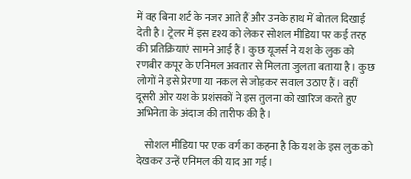में वह बिना शर्ट के नजर आते हैं और उनके हाथ में बोतल दिखाई देती है। ट्रेलर में इस दृश्य को लेकर सोशल मीडिया पर कई तरह की प्रतिक्रियाएं सामने आई हैं। कुछ यूजर्स ने यश के लुक को रणबीर कपूर के एनिमल अवतार से मिलता जुलता बताया है। कुछ लोगों ने इसे प्रेरणा या नकल से जोड़कर सवाल उठाए हैं। वहीं दूसरी ओर यश के प्रशंसकों ने इस तुलना को खारिज करते हुए अभिनेता के अंदाज की तारीफ की है।

    सोशल मीडिया पर एक वर्ग का कहना है कि यश के इस लुक को देखकर उन्हें एनिमल की याद आ गई।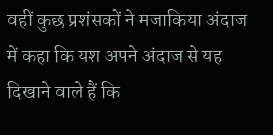वहीं कुछ प्रशंसकों ने मजाकिया अंदाज में कहा कि यश अपने अंदाज से यह दिखाने वाले हैं कि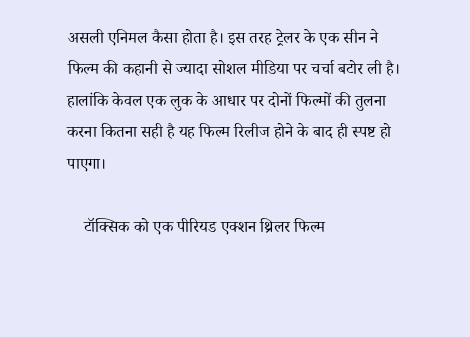असली एनिमल कैसा होता है। इस तरह ट्रेलर के एक सीन ने फिल्म की कहानी से ज्यादा सोशल मीडिया पर चर्चा बटोर ली है। हालांकि केवल एक लुक के आधार पर दोनों फिल्मों की तुलना करना कितना सही है यह फिल्म रिलीज होने के बाद ही स्पष्ट हो पाएगा।

    टॉक्सिक को एक पीरियड एक्शन थ्रिलर फिल्म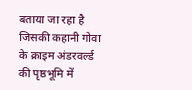बताया जा रहा है जिसकी कहानी गोवा के क्राइम अंडरवर्ल्ड की पृष्ठभूमि में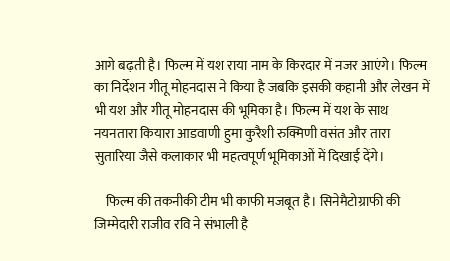आगे बढ़ती है। फिल्म में यश राया नाम के किरदार में नजर आएंगे। फिल्म का निर्देशन गीतू मोहनदास ने किया है जबकि इसकी कहानी और लेखन में भी यश और गीतू मोहनदास की भूमिका है। फिल्म में यश के साथ नयनतारा कियारा आडवाणी हुमा कुरैशी रुक्मिणी वसंत और तारा सुतारिया जैसे कलाकार भी महत्वपूर्ण भूमिकाओं में दिखाई देंगे।

    फिल्म की तकनीकी टीम भी काफी मजबूत है। सिनेमैटोग्राफी की जिम्मेदारी राजीव रवि ने संभाली है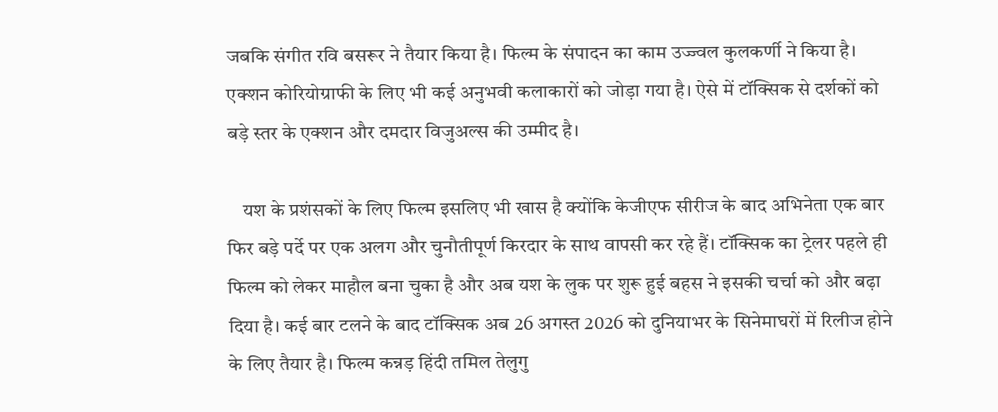जबकि संगीत रवि बसरूर ने तैयार किया है। फिल्म के संपादन का काम उज्ज्वल कुलकर्णी ने किया है। एक्शन कोरियोग्राफी के लिए भी कई अनुभवी कलाकारों को जोड़ा गया है। ऐसे में टॉक्सिक से दर्शकों को बड़े स्तर के एक्शन और दमदार विजुअल्स की उम्मीद है।

    यश के प्रशंसकों के लिए फिल्म इसलिए भी खास है क्योंकि केजीएफ सीरीज के बाद अभिनेता एक बार फिर बड़े पर्दे पर एक अलग और चुनौतीपूर्ण किरदार के साथ वापसी कर रहे हैं। टॉक्सिक का ट्रेलर पहले ही फिल्म को लेकर माहौल बना चुका है और अब यश के लुक पर शुरू हुई बहस ने इसकी चर्चा को और बढ़ा दिया है। कई बार टलने के बाद टॉक्सिक अब 26 अगस्त 2026 को दुनियाभर के सिनेमाघरों में रिलीज होने के लिए तैयार है। फिल्म कन्नड़ हिंदी तमिल तेलुगु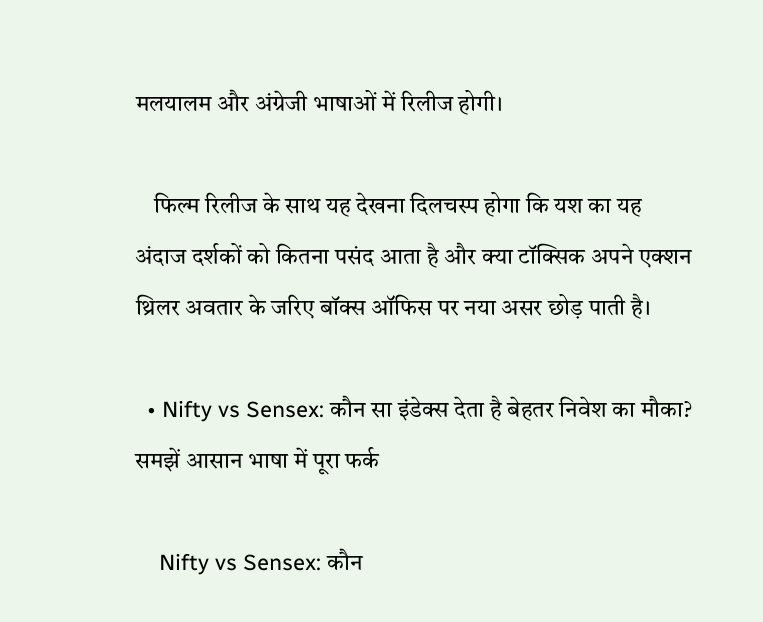मलयालम और अंग्रेजी भाषाओं में रिलीज होगी।

    फिल्म रिलीज के साथ यह देखना दिलचस्प होगा कि यश का यह अंदाज दर्शकों को कितना पसंद आता है और क्या टॉक्सिक अपने एक्शन थ्रिलर अवतार के जरिए बॉक्स ऑफिस पर नया असर छोड़ पाती है।

  • Nifty vs Sensex: कौन सा इंडेक्स देता है बेहतर निवेश का मौका? समझें आसान भाषा में पूरा फर्क

    Nifty vs Sensex: कौन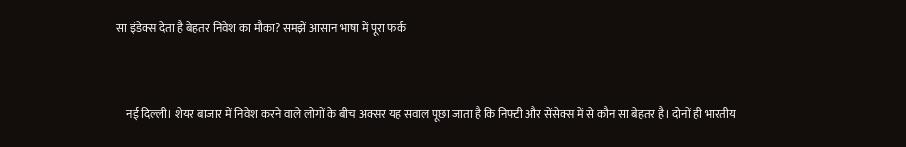सा इंडेक्स देता है बेहतर निवेश का मौका? समझें आसान भाषा में पूरा फर्क


    नई दिल्ली। शेयर बाजार में निवेश करने वाले लोगों के बीच अक्सर यह सवाल पूछा जाता है कि निफ्टी और सेंसेक्स में से कौन सा बेहतर है। दोनों ही भारतीय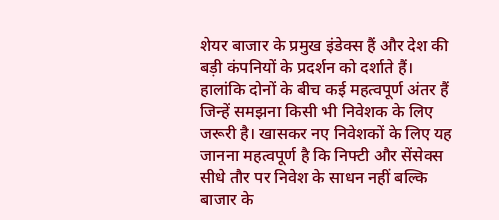शेयर बाजार के प्रमुख इंडेक्स हैं और देश की बड़ी कंपनियों के प्रदर्शन को दर्शाते हैं। हालांकि दोनों के बीच कई महत्वपूर्ण अंतर हैं जिन्हें समझना किसी भी निवेशक के लिए जरूरी है। खासकर नए निवेशकों के लिए यह जानना महत्वपूर्ण है कि निफ्टी और सेंसेक्स सीधे तौर पर निवेश के साधन नहीं बल्कि बाजार के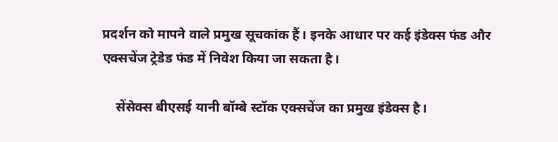प्रदर्शन को मापने वाले प्रमुख सूचकांक हैं। इनके आधार पर कई इंडेक्स फंड और एक्सचेंज ट्रेडेड फंड में निवेश किया जा सकता है।

    सेंसेक्स बीएसई यानी बॉम्बे स्टॉक एक्सचेंज का प्रमुख इंडेक्स है।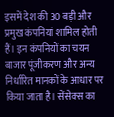इसमें देश की 30 बड़ी और प्रमुख कंपनियां शामिल होती हैं। इन कंपनियों का चयन बाजार पूंजीकरण और अन्य निर्धारित मानकों के आधार पर किया जाता है। सेंसेक्स का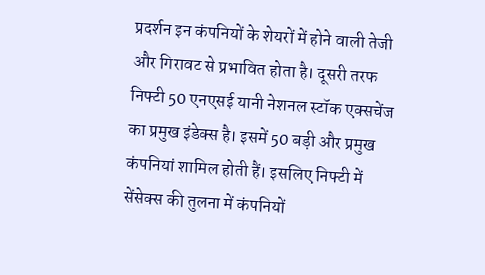प्रदर्शन इन कंपनियों के शेयरों में होने वाली तेजी और गिरावट से प्रभावित होता है। दूसरी तरफ निफ्टी 50 एनएसई यानी नेशनल स्टॉक एक्सचेंज का प्रमुख इंडेक्स है। इसमें 50 बड़ी और प्रमुख कंपनियां शामिल होती हैं। इसलिए निफ्टी में सेंसेक्स की तुलना में कंपनियों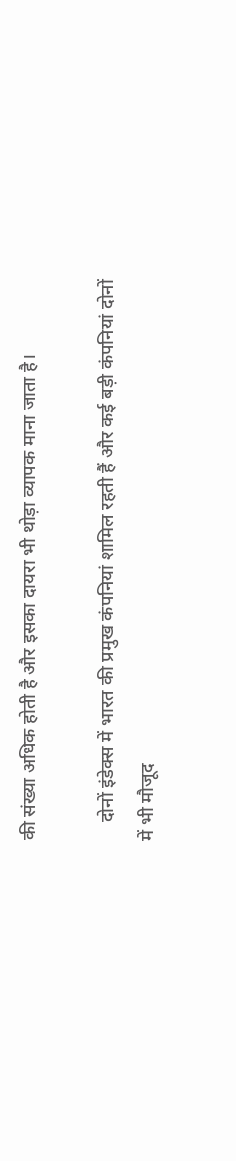की संख्या अधिक होती है और इसका दायरा भी थोड़ा व्यापक माना जाता है।

    दोनों इंडेक्स में भारत की प्रमुख कंपनियां शामिल रहती हैं और कई बड़ी कंपनियां दोनों में भी मौजूद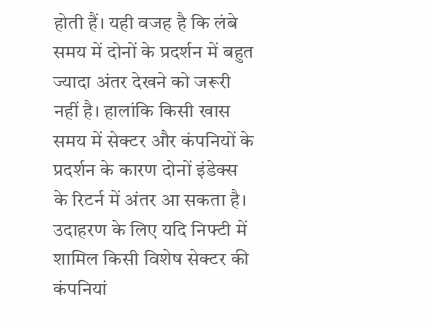होती हैं। यही वजह है कि लंबे समय में दोनों के प्रदर्शन में बहुत ज्यादा अंतर देखने को जरूरी नहीं है। हालांकि किसी खास समय में सेक्टर और कंपनियों के प्रदर्शन के कारण दोनों इंडेक्स के रिटर्न में अंतर आ सकता है। उदाहरण के लिए यदि निफ्टी में शामिल किसी विशेष सेक्टर की कंपनियां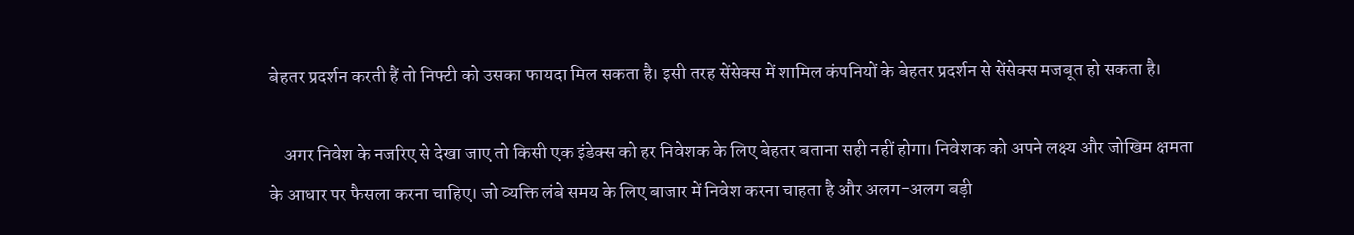बेहतर प्रदर्शन करती हैं तो निफ्टी को उसका फायदा मिल सकता है। इसी तरह सेंसेक्स में शामिल कंपनियों के बेहतर प्रदर्शन से सेंसेक्स मजबूत हो सकता है।

    अगर निवेश के नजरिए से देखा जाए तो किसी एक इंडेक्स को हर निवेशक के लिए बेहतर बताना सही नहीं होगा। निवेशक को अपने लक्ष्य और जोखिम क्षमता के आधार पर फैसला करना चाहिए। जो व्यक्ति लंबे समय के लिए बाजार में निवेश करना चाहता है और अलग-अलग बड़ी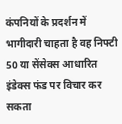कंपनियों के प्रदर्शन में भागीदारी चाहता है वह निफ्टी 50 या सेंसेक्स आधारित इंडेक्स फंड पर विचार कर सकता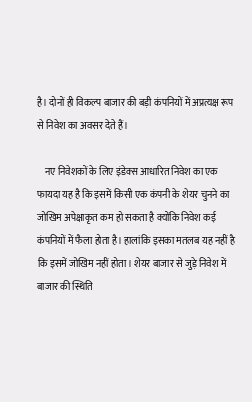है। दोनों ही विकल्प बाजार की बड़ी कंपनियों में अप्रत्यक्ष रूप से निवेश का अवसर देते हैं।

    नए निवेशकों के लिए इंडेक्स आधारित निवेश का एक फायदा यह है कि इसमें किसी एक कंपनी के शेयर चुनने का जोखिम अपेक्षाकृत कम हो सकता है क्योंकि निवेश कई कंपनियों में फैला होता है। हालांकि इसका मतलब यह नहीं है कि इसमें जोखिम नहीं होता। शेयर बाजार से जुड़े निवेश में बाजार की स्थिति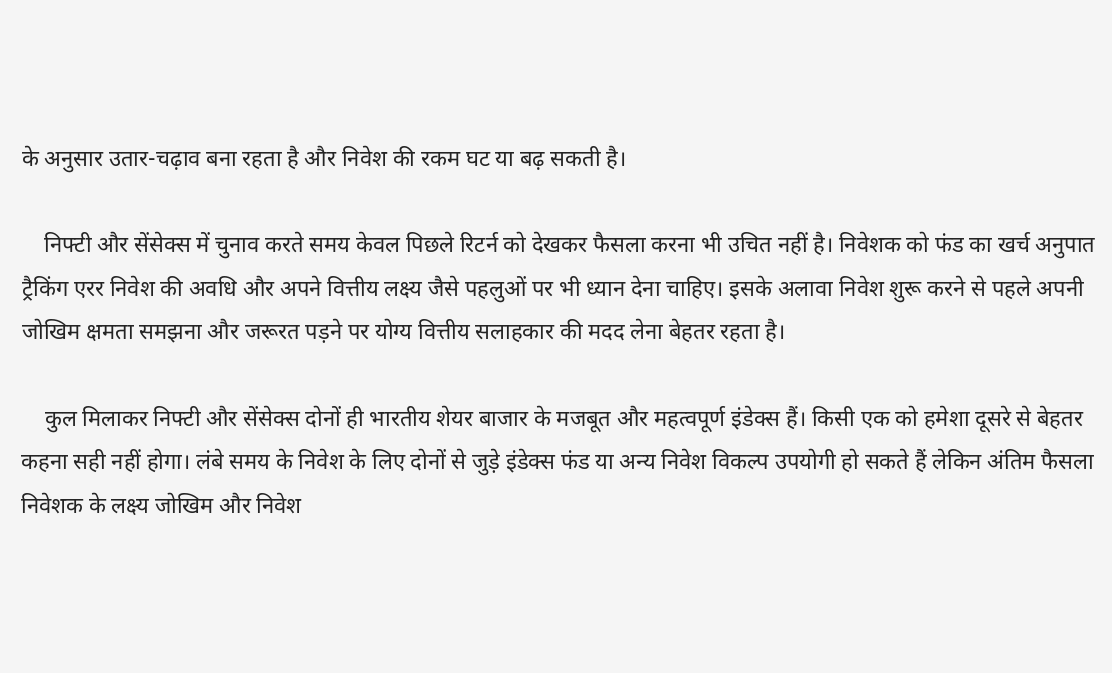के अनुसार उतार-चढ़ाव बना रहता है और निवेश की रकम घट या बढ़ सकती है।

    निफ्टी और सेंसेक्स में चुनाव करते समय केवल पिछले रिटर्न को देखकर फैसला करना भी उचित नहीं है। निवेशक को फंड का खर्च अनुपात ट्रैकिंग एरर निवेश की अवधि और अपने वित्तीय लक्ष्य जैसे पहलुओं पर भी ध्यान देना चाहिए। इसके अलावा निवेश शुरू करने से पहले अपनी जोखिम क्षमता समझना और जरूरत पड़ने पर योग्य वित्तीय सलाहकार की मदद लेना बेहतर रहता है।

    कुल मिलाकर निफ्टी और सेंसेक्स दोनों ही भारतीय शेयर बाजार के मजबूत और महत्वपूर्ण इंडेक्स हैं। किसी एक को हमेशा दूसरे से बेहतर कहना सही नहीं होगा। लंबे समय के निवेश के लिए दोनों से जुड़े इंडेक्स फंड या अन्य निवेश विकल्प उपयोगी हो सकते हैं लेकिन अंतिम फैसला निवेशक के लक्ष्य जोखिम और निवेश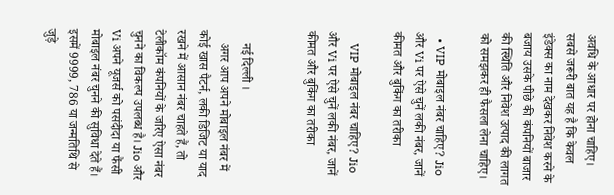अवधि के आधार पर होना चाहिए। सबसे जरूरी बात यह है कि केवल इंडेक्स का नाम देखकर निवेश करने के बजाय उसके पीछे की कंपनियों बाजार की स्थिति और निवेश उत्पाद की लागत को समझकर ही फैसला लेना चाहिए।

  • VIP मोबाइल नंबर चाहिए? Jio और Vi पर ऐसे चुनें लकी नंबर, जानें कीमत और बुकिंग का तरीका

    VIP मोबाइल नंबर चाहिए? Jio और Vi पर ऐसे चुनें लकी नंबर, जानें कीमत और बुकिंग का तरीका


    नई दिल्ली ।
    अगर आप अपने मोबाइल नंबर में कोई खास पैटर्न, लकी डिजिट या याद रखने में आसान नंबर चाहते हैं, तो टेलीकॉम कंपनियों के जरिए ऐसा नंबर चुनने का विकल्प उपलब्ध है। Jio और Vi अपने यूजर्स को पसंदीदा या फैंसी मोबाइल नंबर चुनने की सुविधा देते हैं। इसमें 9999, 786 या जन्मतिथि से जुड़े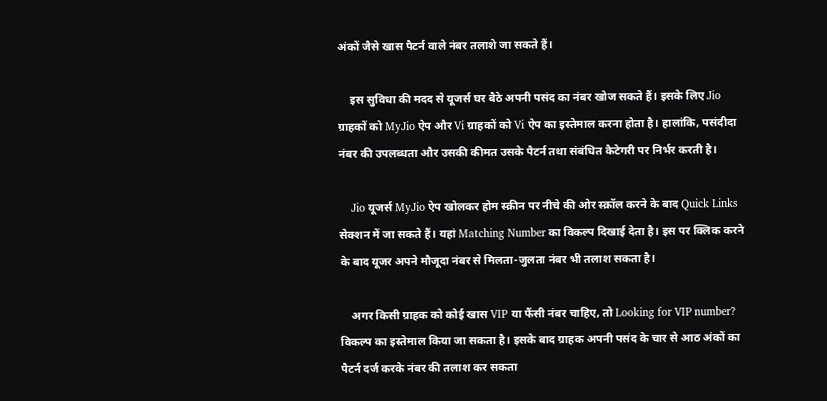अंकों जैसे खास पैटर्न वाले नंबर तलाशे जा सकते हैं।

    इस सुविधा की मदद से यूजर्स घर बैठे अपनी पसंद का नंबर खोज सकते हैं। इसके लिए Jio ग्राहकों को MyJio ऐप और Vi ग्राहकों को Vi ऐप का इस्तेमाल करना होता है। हालांकि, पसंदीदा नंबर की उपलब्धता और उसकी कीमत उसके पैटर्न तथा संबंधित कैटेगरी पर निर्भर करती है।

    Jio यूजर्स MyJio ऐप खोलकर होम स्क्रीन पर नीचे की ओर स्क्रॉल करने के बाद Quick Links सेक्शन में जा सकते हैं। यहां Matching Number का विकल्प दिखाई देता है। इस पर क्लिक करने के बाद यूजर अपने मौजूदा नंबर से मिलता-जुलता नंबर भी तलाश सकता है।

    अगर किसी ग्राहक को कोई खास VIP या फैंसी नंबर चाहिए, तो Looking for VIP number? विकल्प का इस्तेमाल किया जा सकता है। इसके बाद ग्राहक अपनी पसंद के चार से आठ अंकों का पैटर्न दर्ज करके नंबर की तलाश कर सकता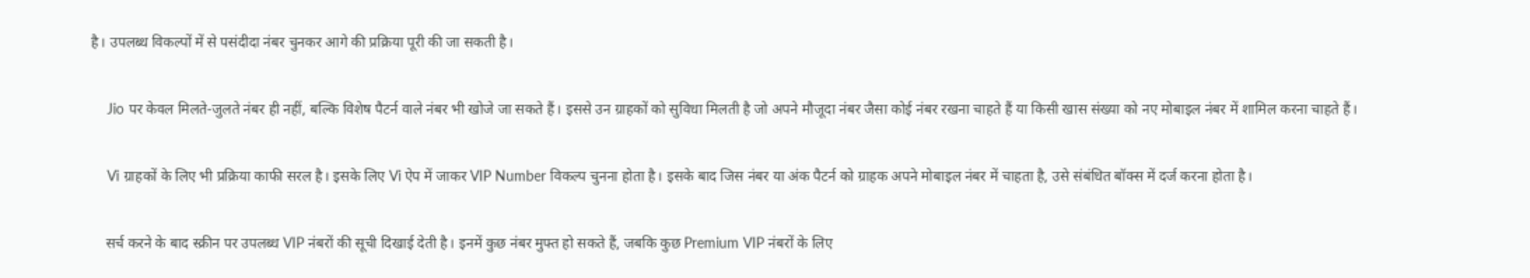है। उपलब्ध विकल्पों में से पसंदीदा नंबर चुनकर आगे की प्रक्रिया पूरी की जा सकती है।

    Jio पर केवल मिलते-जुलते नंबर ही नहीं, बल्कि विशेष पैटर्न वाले नंबर भी खोजे जा सकते हैं। इससे उन ग्राहकों को सुविधा मिलती है जो अपने मौजूदा नंबर जैसा कोई नंबर रखना चाहते हैं या किसी खास संख्या को नए मोबाइल नंबर में शामिल करना चाहते हैं।

    Vi ग्राहकों के लिए भी प्रक्रिया काफी सरल है। इसके लिए Vi ऐप में जाकर VIP Number विकल्प चुनना होता है। इसके बाद जिस नंबर या अंक पैटर्न को ग्राहक अपने मोबाइल नंबर में चाहता है, उसे संबंधित बॉक्स में दर्ज करना होता है।

    सर्च करने के बाद स्क्रीन पर उपलब्ध VIP नंबरों की सूची दिखाई देती है। इनमें कुछ नंबर मुफ्त हो सकते हैं, जबकि कुछ Premium VIP नंबरों के लिए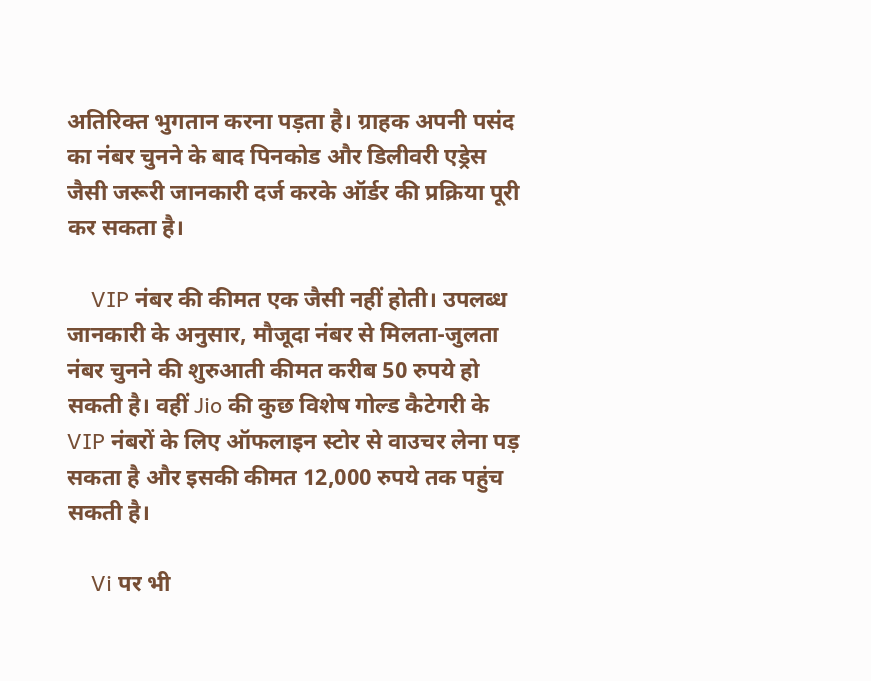अतिरिक्त भुगतान करना पड़ता है। ग्राहक अपनी पसंद का नंबर चुनने के बाद पिनकोड और डिलीवरी एड्रेस जैसी जरूरी जानकारी दर्ज करके ऑर्डर की प्रक्रिया पूरी कर सकता है।

    VIP नंबर की कीमत एक जैसी नहीं होती। उपलब्ध जानकारी के अनुसार, मौजूदा नंबर से मिलता-जुलता नंबर चुनने की शुरुआती कीमत करीब 50 रुपये हो सकती है। वहीं Jio की कुछ विशेष गोल्ड कैटेगरी के VIP नंबरों के लिए ऑफलाइन स्टोर से वाउचर लेना पड़ सकता है और इसकी कीमत 12,000 रुपये तक पहुंच सकती है।

    Vi पर भी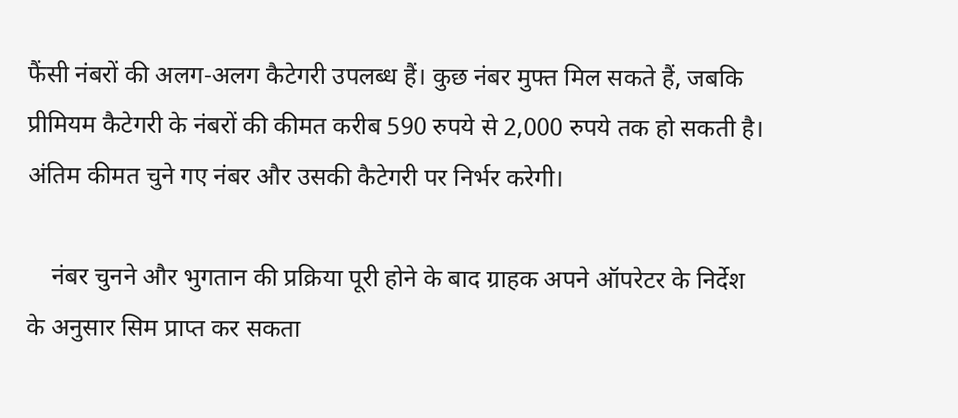फैंसी नंबरों की अलग-अलग कैटेगरी उपलब्ध हैं। कुछ नंबर मुफ्त मिल सकते हैं, जबकि प्रीमियम कैटेगरी के नंबरों की कीमत करीब 590 रुपये से 2,000 रुपये तक हो सकती है। अंतिम कीमत चुने गए नंबर और उसकी कैटेगरी पर निर्भर करेगी।

    नंबर चुनने और भुगतान की प्रक्रिया पूरी होने के बाद ग्राहक अपने ऑपरेटर के निर्देश के अनुसार सिम प्राप्त कर सकता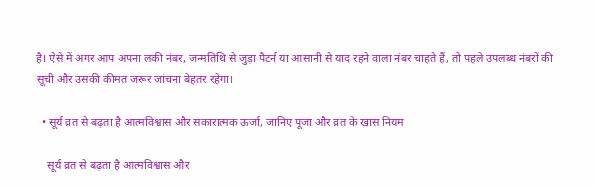है। ऐसे में अगर आप अपना लकी नंबर, जन्मतिथि से जुड़ा पैटर्न या आसानी से याद रहने वाला नंबर चाहते हैं, तो पहले उपलब्ध नंबरों की सूची और उसकी कीमत जरूर जांचना बेहतर रहेगा।

  • सूर्य व्रत से बढ़ता है आत्मविश्वास और सकारात्मक ऊर्जा, जानिए पूजा और व्रत के खास नियम

    सूर्य व्रत से बढ़ता है आत्मविश्वास और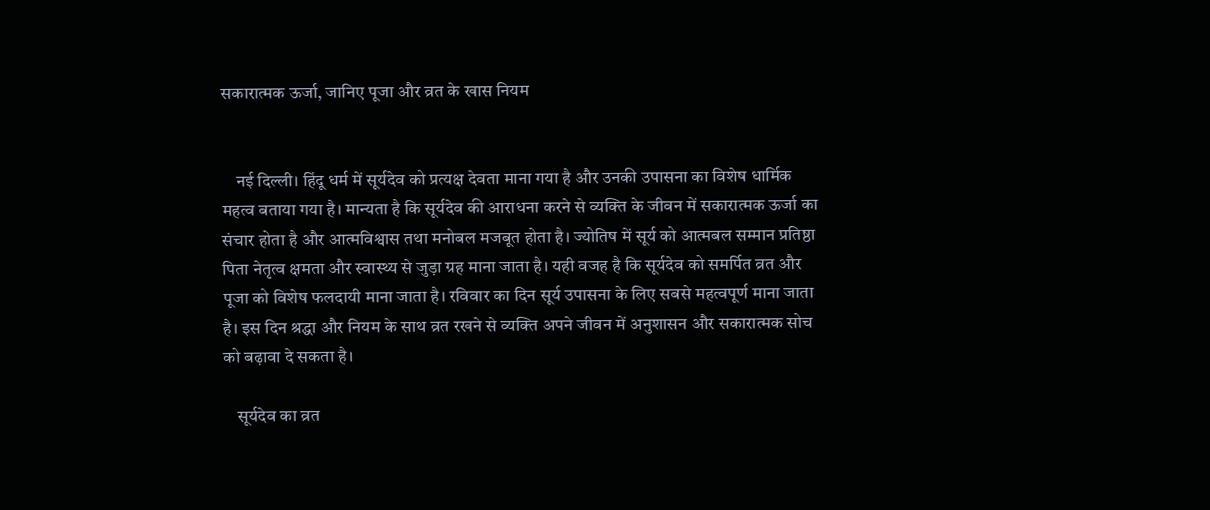सकारात्मक ऊर्जा, जानिए पूजा और व्रत के खास नियम


    नई दिल्ली। हिंदू धर्म में सूर्यदेव को प्रत्यक्ष देवता माना गया है और उनकी उपासना का विशेष धार्मिक महत्व बताया गया है। मान्यता है कि सूर्यदेव की आराधना करने से व्यक्ति के जीवन में सकारात्मक ऊर्जा का संचार होता है और आत्मविश्वास तथा मनोबल मजबूत होता है। ज्योतिष में सूर्य को आत्मबल सम्मान प्रतिष्ठा पिता नेतृत्व क्षमता और स्वास्थ्य से जुड़ा ग्रह माना जाता है। यही वजह है कि सूर्यदेव को समर्पित व्रत और पूजा को विशेष फलदायी माना जाता है। रविवार का दिन सूर्य उपासना के लिए सबसे महत्वपूर्ण माना जाता है। इस दिन श्रद्धा और नियम के साथ व्रत रखने से व्यक्ति अपने जीवन में अनुशासन और सकारात्मक सोच को बढ़ावा दे सकता है।

    सूर्यदेव का व्रत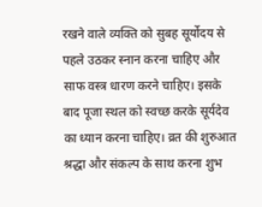रखने वाले व्यक्ति को सुबह सूर्योदय से पहले उठकर स्नान करना चाहिए और साफ वस्त्र धारण करने चाहिए। इसके बाद पूजा स्थल को स्वच्छ करके सूर्यदेव का ध्यान करना चाहिए। व्रत की शुरुआत श्रद्धा और संकल्प के साथ करना शुभ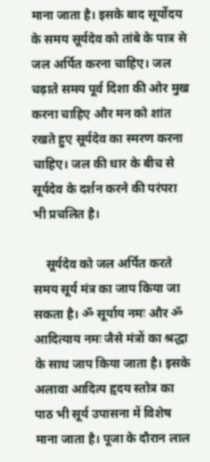माना जाता है। इसके बाद सूर्योदय के समय सूर्यदेव को तांबे के पात्र से जल अर्पित करना चाहिए। जल चढ़ाते समय पूर्व दिशा की ओर मुख करना चाहिए और मन को शांत रखते हुए सूर्यदेव का स्मरण करना चाहिए। जल की धार के बीच से सूर्यदेव के दर्शन करने की परंपरा भी प्रचलित है।

    सूर्यदेव को जल अर्पित करते समय सूर्य मंत्र का जाप किया जा सकता है। ॐ सूर्याय नमः और ॐ आदित्याय नमः जैसे मंत्रों का श्रद्धा के साथ जाप किया जाता है। इसके अलावा आदित्य हृदय स्तोत्र का पाठ भी सूर्य उपासना में विशेष माना जाता है। पूजा के दौरान लाल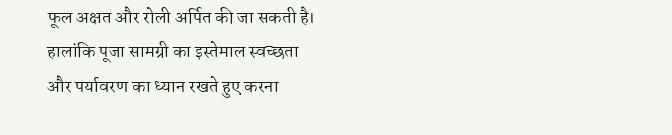फूल अक्षत और रोली अर्पित की जा सकती है। हालांकि पूजा सामग्री का इस्तेमाल स्वच्छता और पर्यावरण का ध्यान रखते हुए करना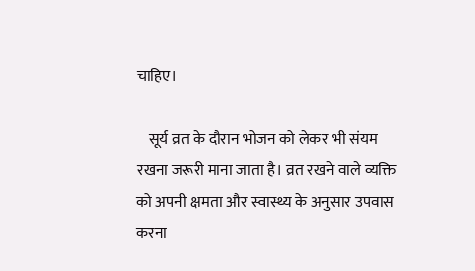चाहिए।

    सूर्य व्रत के दौरान भोजन को लेकर भी संयम रखना जरूरी माना जाता है। व्रत रखने वाले व्यक्ति को अपनी क्षमता और स्वास्थ्य के अनुसार उपवास करना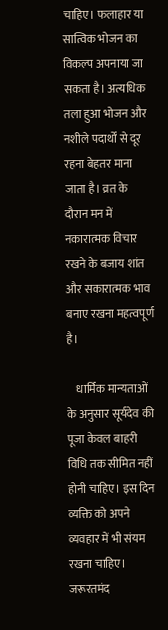चाहिए। फलाहार या सात्विक भोजन का विकल्प अपनाया जा सकता है। अत्यधिक तला हुआ भोजन और नशीले पदार्थों से दूर रहना बेहतर माना जाता है। व्रत के दौरान मन में नकारात्मक विचार रखने के बजाय शांत और सकारात्मक भाव बनाए रखना महत्वपूर्ण है।

    धार्मिक मान्यताओं के अनुसार सूर्यदेव की पूजा केवल बाहरी विधि तक सीमित नहीं होनी चाहिए। इस दिन व्यक्ति को अपने व्यवहार में भी संयम रखना चाहिए। जरूरतमंद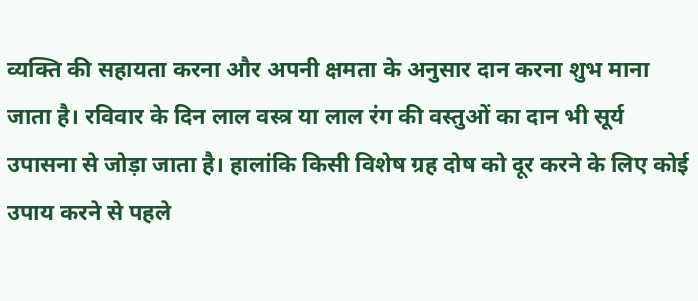व्यक्ति की सहायता करना और अपनी क्षमता के अनुसार दान करना शुभ माना जाता है। रविवार के दिन लाल वस्त्र या लाल रंग की वस्तुओं का दान भी सूर्य उपासना से जोड़ा जाता है। हालांकि किसी विशेष ग्रह दोष को दूर करने के लिए कोई उपाय करने से पहले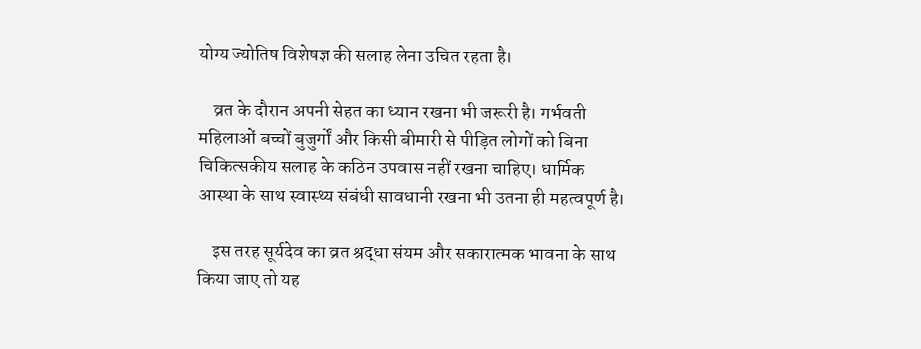योग्य ज्योतिष विशेषज्ञ की सलाह लेना उचित रहता है।

    व्रत के दौरान अपनी सेहत का ध्यान रखना भी जरूरी है। गर्भवती महिलाओं बच्चों बुजुर्गों और किसी बीमारी से पीड़ित लोगों को बिना चिकित्सकीय सलाह के कठिन उपवास नहीं रखना चाहिए। धार्मिक आस्था के साथ स्वास्थ्य संबंधी सावधानी रखना भी उतना ही महत्वपूर्ण है।

    इस तरह सूर्यदेव का व्रत श्रद्धा संयम और सकारात्मक भावना के साथ किया जाए तो यह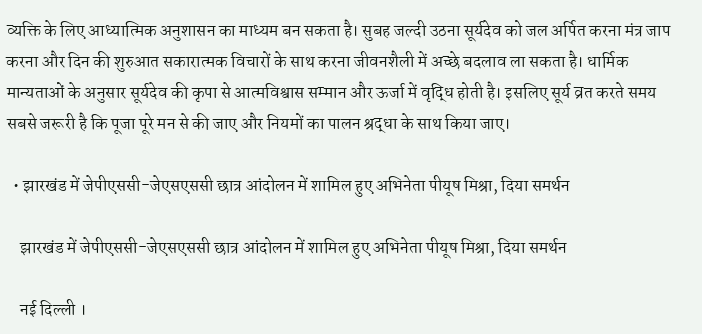व्यक्ति के लिए आध्यात्मिक अनुशासन का माध्यम बन सकता है। सुबह जल्दी उठना सूर्यदेव को जल अर्पित करना मंत्र जाप करना और दिन की शुरुआत सकारात्मक विचारों के साथ करना जीवनशैली में अच्छे बदलाव ला सकता है। धार्मिक मान्यताओं के अनुसार सूर्यदेव की कृपा से आत्मविश्वास सम्मान और ऊर्जा में वृद्धि होती है। इसलिए सूर्य व्रत करते समय सबसे जरूरी है कि पूजा पूरे मन से की जाए और नियमों का पालन श्रद्धा के साथ किया जाए।

  • झारखंड में जेपीएससी-जेएसएससी छात्र आंदोलन में शामिल हुए अभिनेता पीयूष मिश्रा, दिया समर्थन

    झारखंड में जेपीएससी-जेएसएससी छात्र आंदोलन में शामिल हुए अभिनेता पीयूष मिश्रा, दिया समर्थन

    नई दिल्ली ।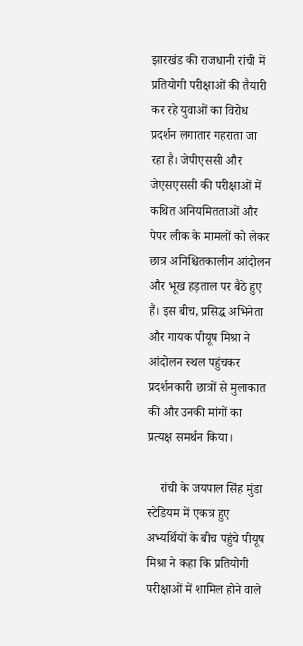झारखंड की राजधानी रांची में प्रतियोगी परीक्षाओं की तैयारी कर रहे युवाओं का विरोध प्रदर्शन लगातार गहराता जा रहा है। जेपीएससी और जेएसएससी की परीक्षाओं में कथित अनियमितताओं और पेपर लीक के मामलों को लेकर छात्र अनिश्चितकालीन आंदोलन और भूख हड़ताल पर बैठे हुए हैं। इस बीच, प्रसिद्ध अभिनेता और गायक पीयूष मिश्रा ने आंदोलन स्थल पहुंचकर प्रदर्शनकारी छात्रों से मुलाकात की और उनकी मांगों का प्रत्यक्ष समर्थन किया।

    रांची के जयपाल सिंह मुंडा स्टेडियम में एकत्र हुए अभ्यर्थियों के बीच पहुंचे पीयूष मिश्रा ने कहा कि प्रतियोगी परीक्षाओं में शामिल होने वाले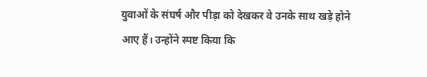युवाओं के संघर्ष और पीड़ा को देखकर वे उनके साथ खड़े होने आए हैं। उन्होंने स्पष्ट किया कि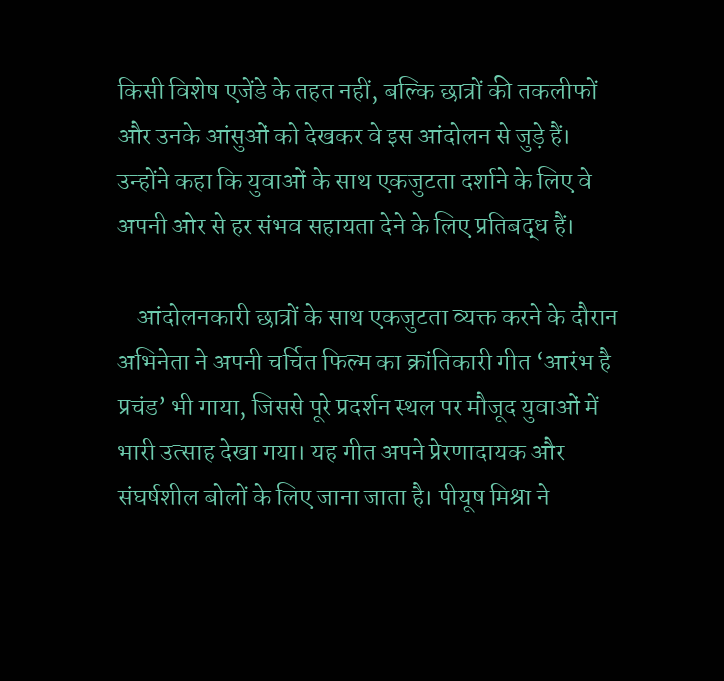किसी विशेष एजेंडे के तहत नहीं, बल्कि छात्रों की तकलीफों और उनके आंसुओं को देखकर वे इस आंदोलन से जुड़े हैं। उन्होंने कहा कि युवाओं के साथ एकजुटता दर्शाने के लिए वे अपनी ओर से हर संभव सहायता देने के लिए प्रतिबद्ध हैं।

    आंदोलनकारी छात्रों के साथ एकजुटता व्यक्त करने के दौरान अभिनेता ने अपनी चर्चित फिल्म का क्रांतिकारी गीत ‘आरंभ है प्रचंड’ भी गाया, जिससे पूरे प्रदर्शन स्थल पर मौजूद युवाओं में भारी उत्साह देखा गया। यह गीत अपने प्रेरणादायक और संघर्षशील बोलों के लिए जाना जाता है। पीयूष मिश्रा ने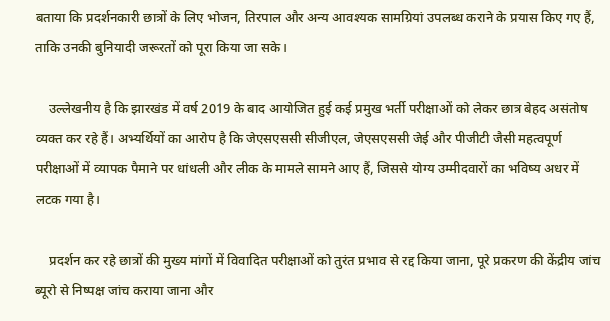बताया कि प्रदर्शनकारी छात्रों के लिए भोजन, तिरपाल और अन्य आवश्यक सामग्रियां उपलब्ध कराने के प्रयास किए गए हैं, ताकि उनकी बुनियादी जरूरतों को पूरा किया जा सके।

    उल्लेखनीय है कि झारखंड में वर्ष 2019 के बाद आयोजित हुई कई प्रमुख भर्ती परीक्षाओं को लेकर छात्र बेहद असंतोष व्यक्त कर रहे हैं। अभ्यर्थियों का आरोप है कि जेएसएससी सीजीएल, जेएसएससी जेई और पीजीटी जैसी महत्वपूर्ण परीक्षाओं में व्यापक पैमाने पर धांधली और लीक के मामले सामने आए हैं, जिससे योग्य उम्मीदवारों का भविष्य अधर में लटक गया है।

    प्रदर्शन कर रहे छात्रों की मुख्य मांगों में विवादित परीक्षाओं को तुरंत प्रभाव से रद्द किया जाना, पूरे प्रकरण की केंद्रीय जांच ब्यूरो से निष्पक्ष जांच कराया जाना और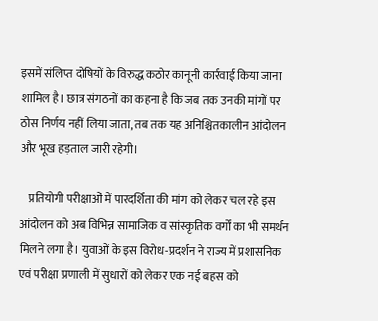इसमें संलिप्त दोषियों के विरुद्ध कठोर कानूनी कार्रवाई किया जाना शामिल है। छात्र संगठनों का कहना है कि जब तक उनकी मांगों पर ठोस निर्णय नहीं लिया जाता, तब तक यह अनिश्चितकालीन आंदोलन और भूख हड़ताल जारी रहेगी।

    प्रतियोगी परीक्षाओं में पारदर्शिता की मांग को लेकर चल रहे इस आंदोलन को अब विभिन्न सामाजिक व सांस्कृतिक वर्गों का भी समर्थन मिलने लगा है। युवाओं के इस विरोध-प्रदर्शन ने राज्य में प्रशासनिक एवं परीक्षा प्रणाली में सुधारों को लेकर एक नई बहस को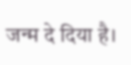जन्म दे दिया है।